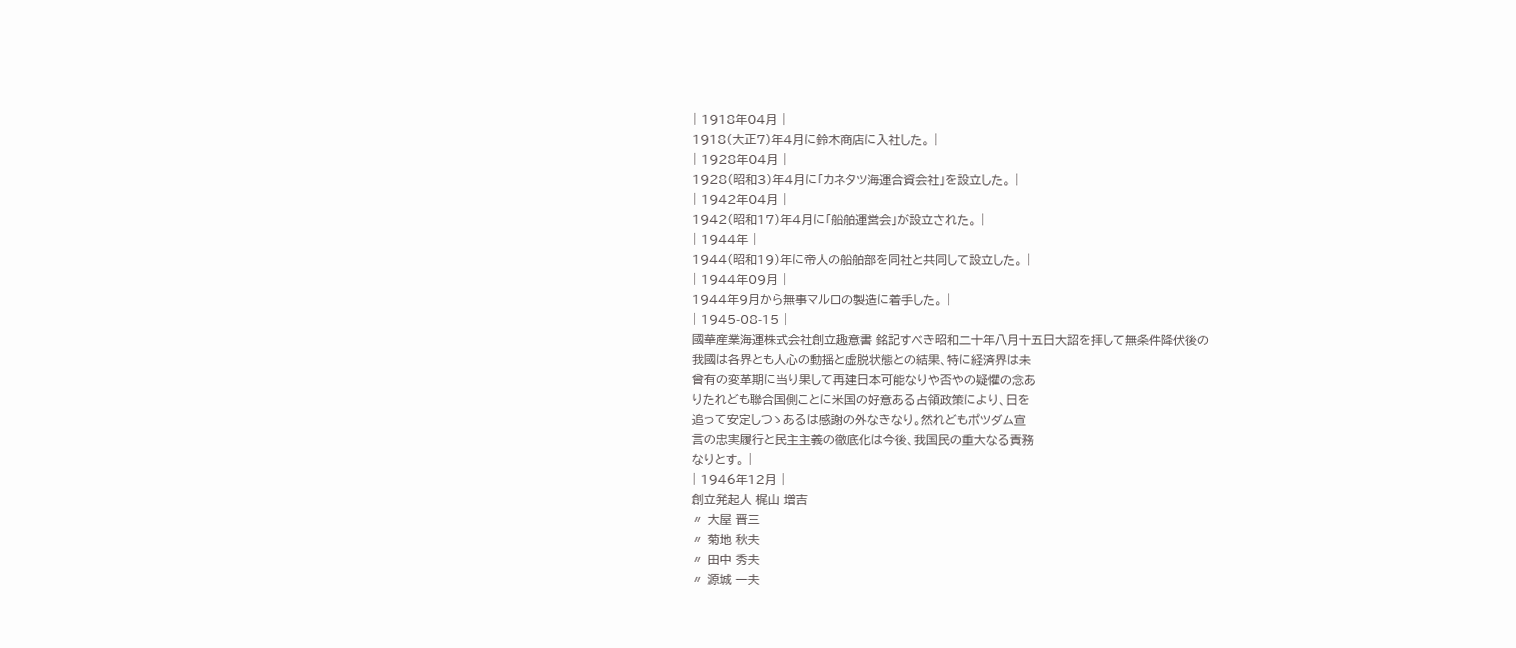| 1918年04月 |
1918(大正7)年4月に鈴木商店に入社した。 |
| 1928年04月 |
1928(昭和3)年4月に「カネタツ海運合資会社」を設立した。 |
| 1942年04月 |
1942(昭和17)年4月に「船舶運営会」が設立された。 |
| 1944年 |
1944(昭和19)年に帝人の船舶部を同社と共同して設立した。 |
| 1944年09月 |
1944年9月から無事マルロの製造に着手した。 |
| 1945-08-15 |
國華産業海運株式会社創立趣意書 銘記すべき昭和二十年八月十五日大詔を拝して無条件降伏後の
我國は各界とも人心の動揺と虚脱状態との結果、特に経済界は未
曾有の変革期に当り果して再建日本可能なりや否やの疑懼の念あ
りたれども聯合国側ことに米国の好意ある占領政策により、日を
追って安定しつゝあるは感謝の外なきなり。然れどもポツダム宣
言の忠実履行と民主主義の徹底化は今後、我国民の重大なる責務
なりとす。 |
| 1946年12月 |
創立発起人 梶山 増吉
〃 大屋 晋三
〃 菊地 秋夫
〃 田中 秀夫
〃 源城 一夫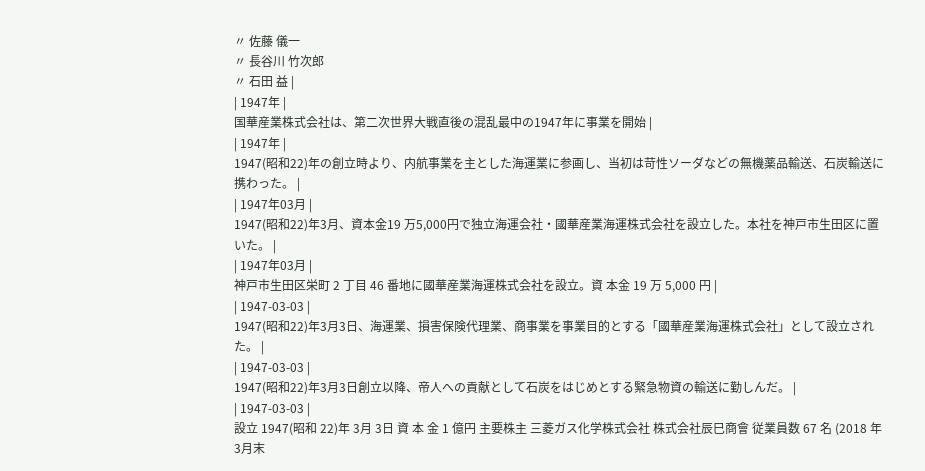〃 佐藤 儀一
〃 長谷川 竹次郎
〃 石田 益 |
| 1947年 |
国華産業株式会社は、第二次世界大戦直後の混乱最中の1947年に事業を開始 |
| 1947年 |
1947(昭和22)年の創立時より、内航事業を主とした海運業に参画し、当初は苛性ソーダなどの無機薬品輸送、石炭輸送に携わった。 |
| 1947年03月 |
1947(昭和22)年3月、資本金19 万5,000円で独立海運会社・國華産業海運株式会社を設立した。本社を神戸市生田区に置いた。 |
| 1947年03月 |
神戸市生田区栄町 2 丁目 46 番地に國華産業海運株式会社を設立。資 本金 19 万 5,000 円 |
| 1947-03-03 |
1947(昭和22)年3月3日、海運業、損害保険代理業、商事業を事業目的とする「國華産業海運株式会社」として設立された。 |
| 1947-03-03 |
1947(昭和22)年3月3日創立以降、帝人への貢献として石炭をはじめとする緊急物資の輸送に勤しんだ。 |
| 1947-03-03 |
設立 1947(昭和 22)年 3月 3日 資 本 金 1 億円 主要株主 三菱ガス化学株式会社 株式会社辰巳商會 従業員数 67 名 (2018 年 3月末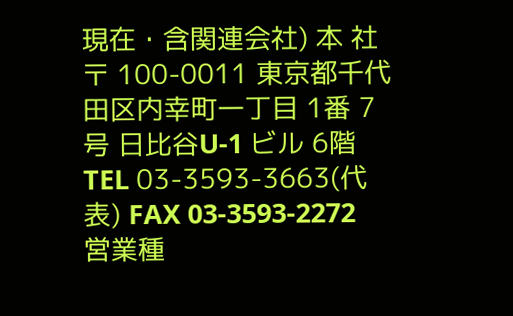現在・含関連会社) 本 社 〒 100-0011 東京都千代田区内幸町一丁目 1番 7号 日比谷U-1 ビル 6階 TEL 03-3593-3663(代表) FAX 03-3593-2272 営業種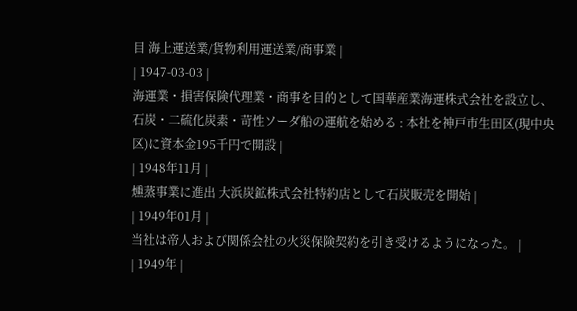目 海上運送業/貨物利用運送業/商事業 |
| 1947-03-03 |
海運業・損害保険代理業・商事を目的として国華産業海運株式会社を設立し、石炭・二硫化炭素・苛性ソーダ船の運航を始める : 本社を神戸市生田区(現中央区)に資本金195千円で開設 |
| 1948年11月 |
燻蒸事業に進出 大浜炭鉱株式会社特約店として石炭販売を開始 |
| 1949年01月 |
当社は帝人および関係会社の火災保険契約を引き受けるようになった。 |
| 1949年 |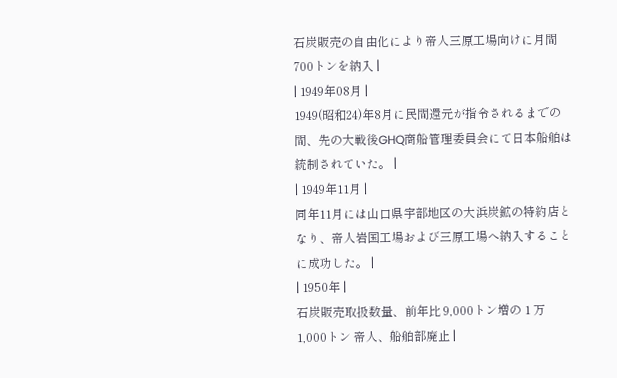石炭販売の自由化により帝人三原工場向けに月間700トンを納入 |
| 1949年08月 |
1949(昭和24)年8月に民間還元が指令されるまでの間、先の大戦後GHQ商船管理委員会にて日本船舶は統制されていた。 |
| 1949年11月 |
同年11月には山口県宇部地区の大浜炭鉱の特約店となり、帝人岩国工場および三原工場へ納入することに成功した。 |
| 1950年 |
石炭販売取扱数量、前年比 9,000トン増の 1 万 1,000トン 帝人、船舶部廃止 |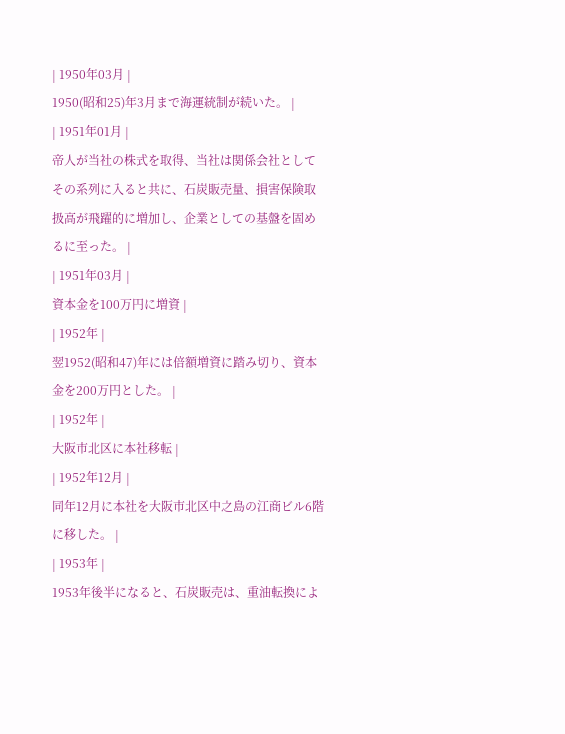| 1950年03月 |
1950(昭和25)年3月まで海運統制が続いた。 |
| 1951年01月 |
帝人が当社の株式を取得、当社は関係会社としてその系列に入ると共に、石炭販売量、損害保険取扱高が飛躍的に増加し、企業としての基盤を固めるに至った。 |
| 1951年03月 |
資本金を100万円に増資 |
| 1952年 |
翌1952(昭和47)年には倍額増資に踏み切り、資本金を200万円とした。 |
| 1952年 |
大阪市北区に本社移転 |
| 1952年12月 |
同年12月に本社を大阪市北区中之島の江商ビル6階に移した。 |
| 1953年 |
1953年後半になると、石炭販売は、重油転換によ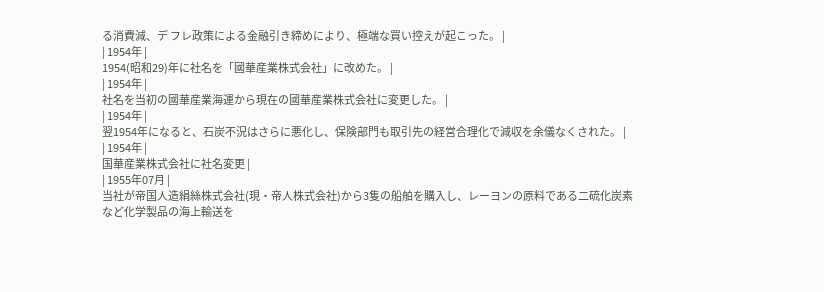る消費減、デ フレ政策による金融引き締めにより、極端な買い控えが起こった。 |
| 1954年 |
1954(昭和29)年に社名を「國華産業株式会社」に改めた。 |
| 1954年 |
社名を当初の國華産業海運から現在の國華産業株式会社に変更した。 |
| 1954年 |
翌1954年になると、石炭不況はさらに悪化し、保険部門も取引先の経営合理化で減収を余儀なくされた。 |
| 1954年 |
国華産業株式会社に社名変更 |
| 1955年07月 |
当社が帝国人造絹絲株式会社(現・帝人株式会社)から3隻の船舶を購入し、レーヨンの原料である二硫化炭素など化学製品の海上輸送を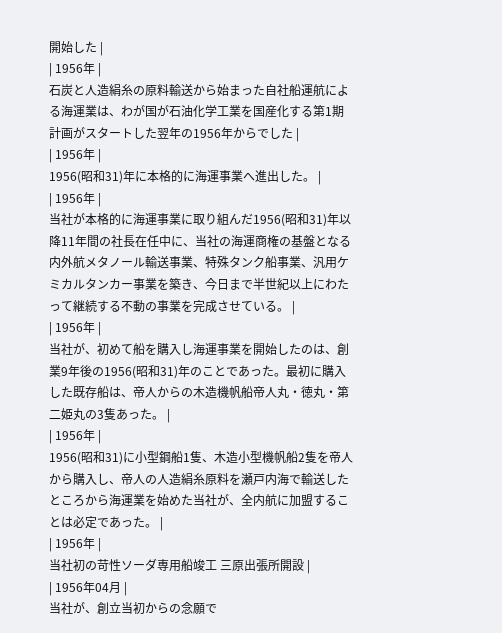開始した |
| 1956年 |
石炭と人造絹糸の原料輸送から始まった自社船運航による海運業は、わが国が石油化学工業を国産化する第1期計画がスタートした翌年の1956年からでした |
| 1956年 |
1956(昭和31)年に本格的に海運事業へ進出した。 |
| 1956年 |
当社が本格的に海運事業に取り組んだ1956(昭和31)年以降11年間の社長在任中に、当社の海運商権の基盤となる内外航メタノール輸送事業、特殊タンク船事業、汎用ケミカルタンカー事業を築き、今日まで半世紀以上にわたって継続する不動の事業を完成させている。 |
| 1956年 |
当社が、初めて船を購入し海運事業を開始したのは、創業9年後の1956(昭和31)年のことであった。最初に購入した既存船は、帝人からの木造機帆船帝人丸・徳丸・第二姫丸の3隻あった。 |
| 1956年 |
1956(昭和31)に小型鋼船1隻、木造小型機帆船2隻を帝人から購入し、帝人の人造絹糸原料を瀬戸内海で輸送したところから海運業を始めた当社が、全内航に加盟することは必定であった。 |
| 1956年 |
当社初の苛性ソーダ専用船竣工 三原出張所開設 |
| 1956年04月 |
当社が、創立当初からの念願で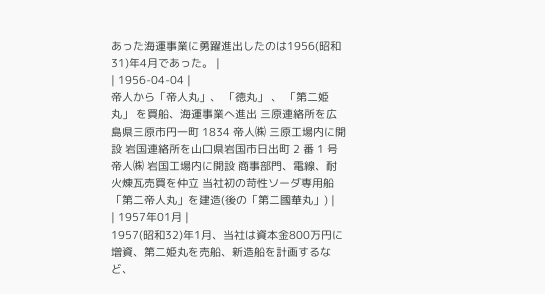あった海運事業に勇躍進出したのは1956(昭和31)年4月であった。 |
| 1956-04-04 |
帝人から「帝人丸」、 「徳丸」 、 「第二姫丸」 を買船、海運事業へ進出 三原連絡所を広島県三原市円一町 1834 帝人㈱ 三原工場内に開設 岩国連絡所を山口県岩国市日出町 2 番 1 号 帝人㈱ 岩国工場内に開設 商事部門、電線、耐火煉瓦売買を仲立 当社初の苛性ソーダ専用船 「第二帝人丸」を建造(後の「第二國華丸」) |
| 1957年01月 |
1957(昭和32)年1月、当社は資本金800万円に増資、第二姫丸を売船、新造船を計画するなど、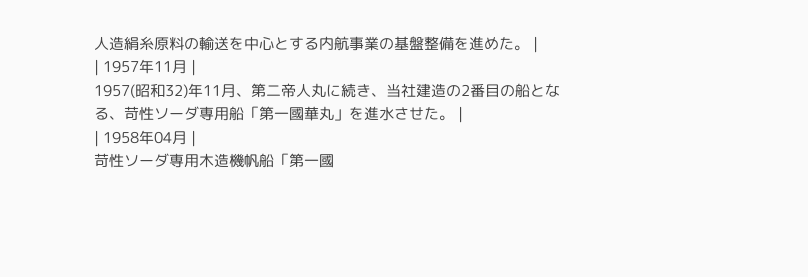人造絹糸原料の輸送を中心とする内航事業の基盤整備を進めた。 |
| 1957年11月 |
1957(昭和32)年11月、第二帝人丸に続き、当社建造の2番目の船となる、苛性ソーダ専用船「第一國華丸」を進水させた。 |
| 1958年04月 |
苛性ソーダ専用木造機帆船「第一國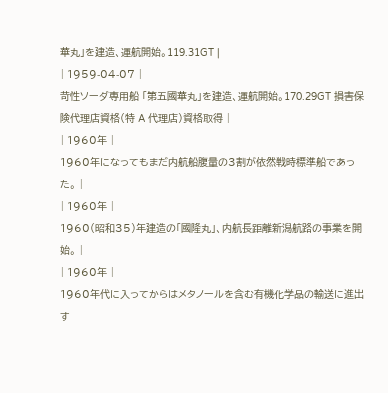華丸」を建造、運航開始。119.31GT |
| 1959-04-07 |
苛性ソーダ専用船 「第五國華丸」を建造、運航開始。170.29GT 損害保険代理店資格(特 A 代理店)資格取得 |
| 1960年 |
1960年になってもまだ内航船腹量の3割が依然戦時標準船であった。 |
| 1960年 |
1960(昭和35)年建造の「國隆丸」、内航長距離新潟航路の事業を開始。 |
| 1960年 |
1960年代に入ってからはメタノールを含む有機化学品の輸送に進出す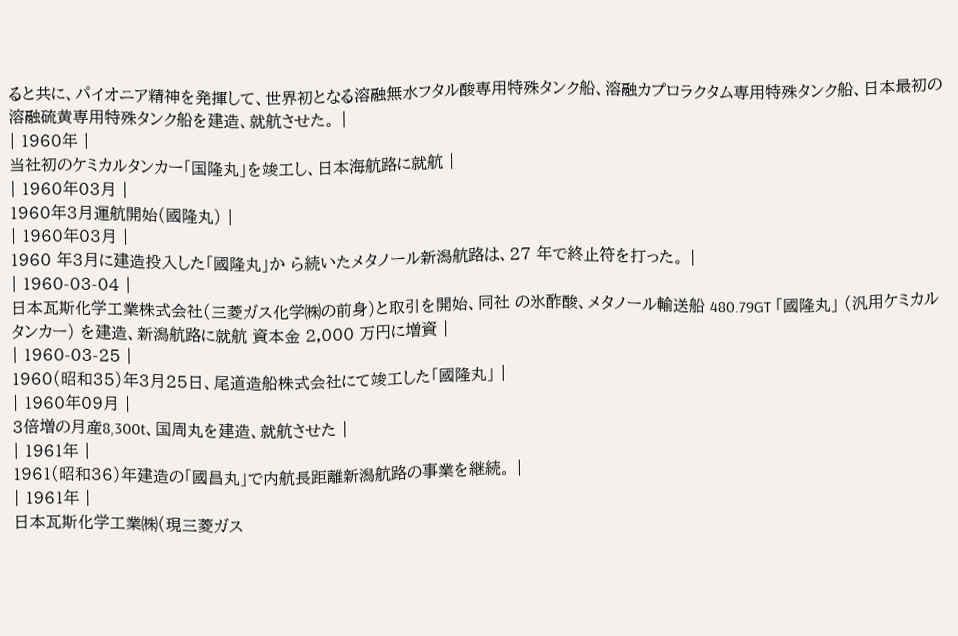ると共に、パイオニア精神を発揮して、世界初となる溶融無水フタル酸専用特殊タンク船、溶融カプロラクタム専用特殊タンク船、日本最初の溶融硫黄専用特殊タンク船を建造、就航させた。 |
| 1960年 |
当社初のケミカルタンカー「国隆丸」を竣工し、日本海航路に就航 |
| 1960年03月 |
1960年3月運航開始(國隆丸) |
| 1960年03月 |
1960 年3月に建造投入した「國隆丸」か ら続いたメタノール新潟航路は、27 年で終止符を打った。 |
| 1960-03-04 |
日本瓦斯化学工業株式会社(三菱ガス化学㈱の前身)と取引を開始、同社 の氷酢酸、メタノール輸送船 480.79GT 「國隆丸」 (汎用ケミカルタンカー) を建造、新潟航路に就航 資本金 2,000 万円に増資 |
| 1960-03-25 |
1960(昭和35)年3月25日、尾道造船株式会社にて竣工した「國隆丸」 |
| 1960年09月 |
3倍増の月産8,300t、国周丸を建造、就航させた |
| 1961年 |
1961(昭和36)年建造の「國昌丸」で内航長距離新潟航路の事業を継続。 |
| 1961年 |
日本瓦斯化学工業㈱(現三菱ガス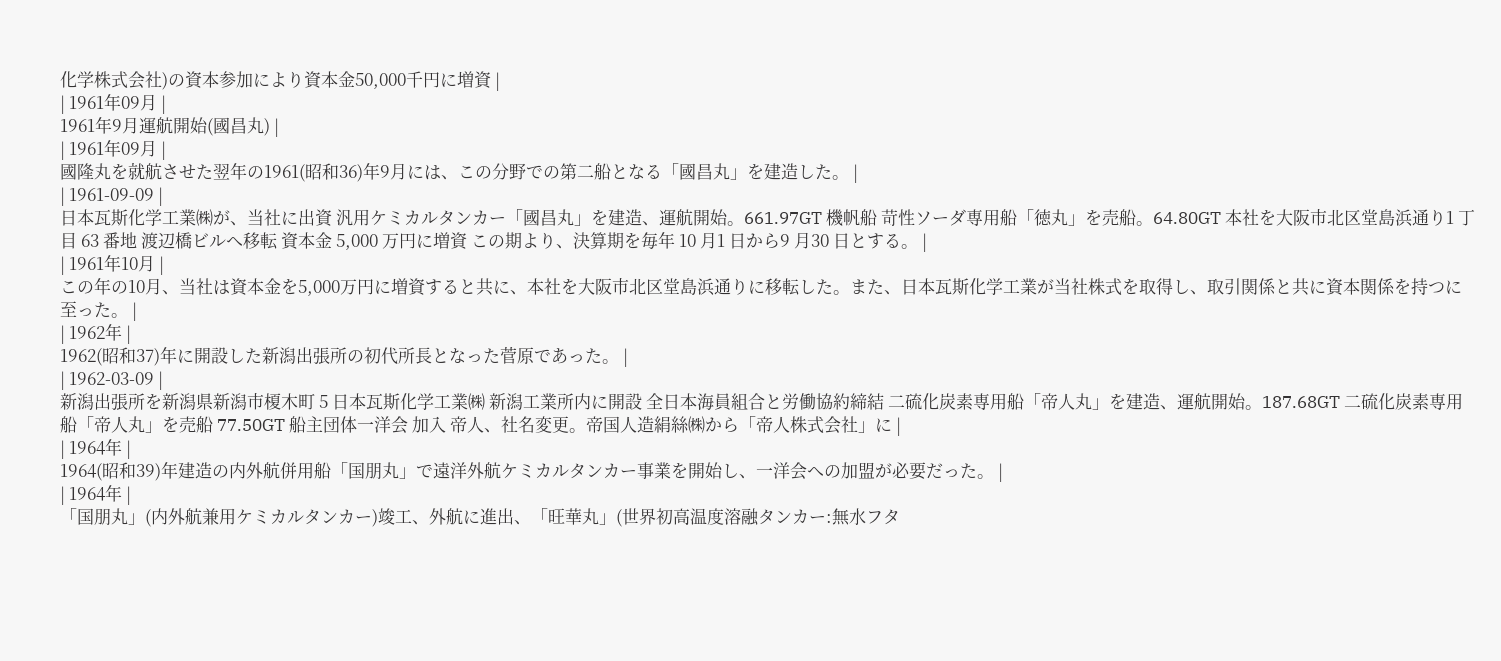化学株式会社)の資本参加により資本金50,000千円に増資 |
| 1961年09月 |
1961年9月運航開始(國昌丸) |
| 1961年09月 |
國隆丸を就航させた翌年の1961(昭和36)年9月には、この分野での第二船となる「國昌丸」を建造した。 |
| 1961-09-09 |
日本瓦斯化学工業㈱が、当社に出資 汎用ケミカルタンカー「國昌丸」を建造、運航開始。661.97GT 機帆船 苛性ソーダ専用船「徳丸」を売船。64.80GT 本社を大阪市北区堂島浜通り1 丁目 63 番地 渡辺橋ビルへ移転 資本金 5,000 万円に増資 この期より、決算期を毎年 10 月1 日から9 月30 日とする。 |
| 1961年10月 |
この年の10月、当社は資本金を5,000万円に増資すると共に、本社を大阪市北区堂島浜通りに移転した。また、日本瓦斯化学工業が当社株式を取得し、取引関係と共に資本関係を持つに至った。 |
| 1962年 |
1962(昭和37)年に開設した新潟出張所の初代所長となった菅原であった。 |
| 1962-03-09 |
新潟出張所を新潟県新潟市榎木町 5 日本瓦斯化学工業㈱ 新潟工業所内に開設 全日本海員組合と労働協約締結 二硫化炭素専用船「帝人丸」を建造、運航開始。187.68GT 二硫化炭素専用船「帝人丸」を売船 77.50GT 船主団体一洋会 加入 帝人、社名変更。帝国人造絹絲㈱から「帝人株式会社」に |
| 1964年 |
1964(昭和39)年建造の内外航併用船「国朋丸」で遠洋外航ケミカルタンカー事業を開始し、一洋会への加盟が必要だった。 |
| 1964年 |
「国朋丸」(内外航兼用ケミカルタンカー)竣工、外航に進出、「旺華丸」(世界初高温度溶融タンカー:無水フタ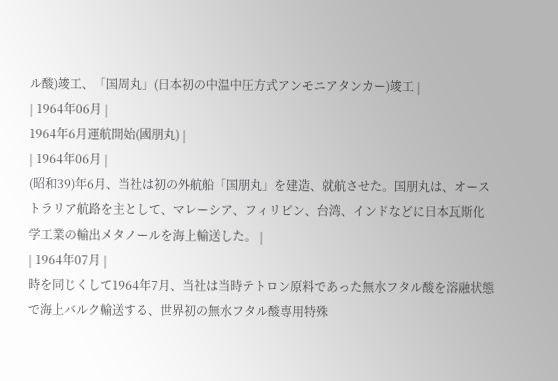ル酸)竣工、「国周丸」(日本初の中温中圧方式アンモニアタンカー)竣工 |
| 1964年06月 |
1964年6月運航開始(國朋丸) |
| 1964年06月 |
(昭和39)年6月、当社は初の外航船「国朋丸」を建造、就航させた。国朋丸は、オーストラリア航路を主として、マレーシア、フィリピン、台湾、インドなどに日本瓦斯化学工業の輸出メタノールを海上輸送した。 |
| 1964年07月 |
時を同じくして1964年7月、当社は当時テトロン原料であった無水フタル酸を溶融状態で海上バルク輸送する、世界初の無水フタル酸専用特殊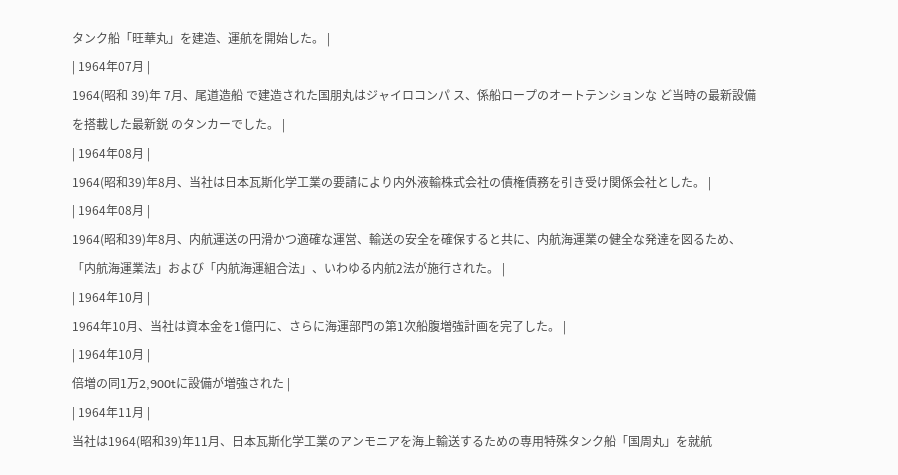タンク船「旺華丸」を建造、運航を開始した。 |
| 1964年07月 |
1964(昭和 39)年 7月、尾道造船 で建造された国朋丸はジャイロコンパ ス、係船ロープのオートテンションな ど当時の最新設備を搭載した最新鋭 のタンカーでした。 |
| 1964年08月 |
1964(昭和39)年8月、当社は日本瓦斯化学工業の要請により内外液輸株式会社の債権債務を引き受け関係会社とした。 |
| 1964年08月 |
1964(昭和39)年8月、内航運送の円滑かつ適確な運営、輸送の安全を確保すると共に、内航海運業の健全な発達を図るため、「内航海運業法」および「内航海運組合法」、いわゆる内航2法が施行された。 |
| 1964年10月 |
1964年10月、当社は資本金を1億円に、さらに海運部門の第1次船腹増強計画を完了した。 |
| 1964年10月 |
倍増の同1万2,900tに設備が増強された |
| 1964年11月 |
当社は1964(昭和39)年11月、日本瓦斯化学工業のアンモニアを海上輸送するための専用特殊タンク船「国周丸」を就航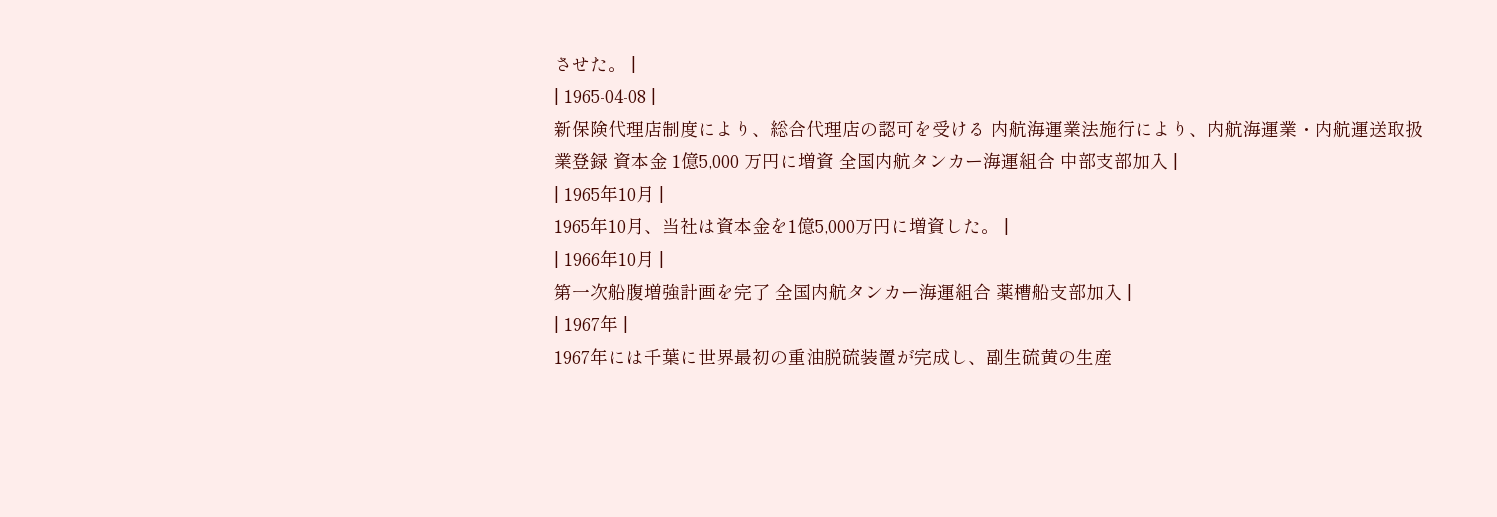させた。 |
| 1965-04-08 |
新保険代理店制度により、総合代理店の認可を受ける 内航海運業法施行により、内航海運業・内航運送取扱業登録 資本金 1億5,000 万円に増資 全国内航タンカー海運組合 中部支部加入 |
| 1965年10月 |
1965年10月、当社は資本金を1億5,000万円に増資した。 |
| 1966年10月 |
第一次船腹増強計画を完了 全国内航タンカー海運組合 薬槽船支部加入 |
| 1967年 |
1967年には千葉に世界最初の重油脱硫装置が完成し、副生硫黄の生産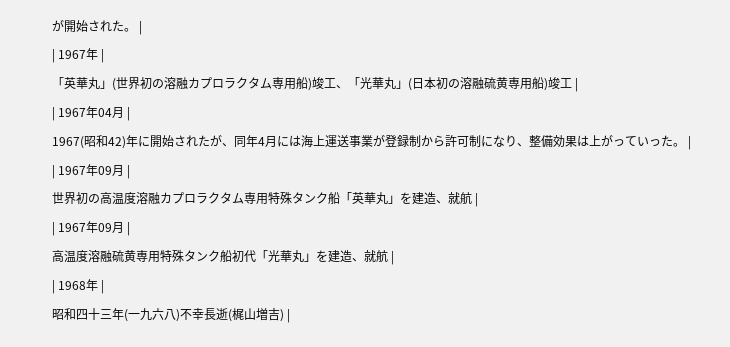が開始された。 |
| 1967年 |
「英華丸」(世界初の溶融カプロラクタム専用船)竣工、「光華丸」(日本初の溶融硫黄専用船)竣工 |
| 1967年04月 |
1967(昭和42)年に開始されたが、同年4月には海上運送事業が登録制から許可制になり、整備効果は上がっていった。 |
| 1967年09月 |
世界初の高温度溶融カプロラクタム専用特殊タンク船「英華丸」を建造、就航 |
| 1967年09月 |
高温度溶融硫黄専用特殊タンク船初代「光華丸」を建造、就航 |
| 1968年 |
昭和四十三年(一九六八)不幸長逝(梶山増吉) |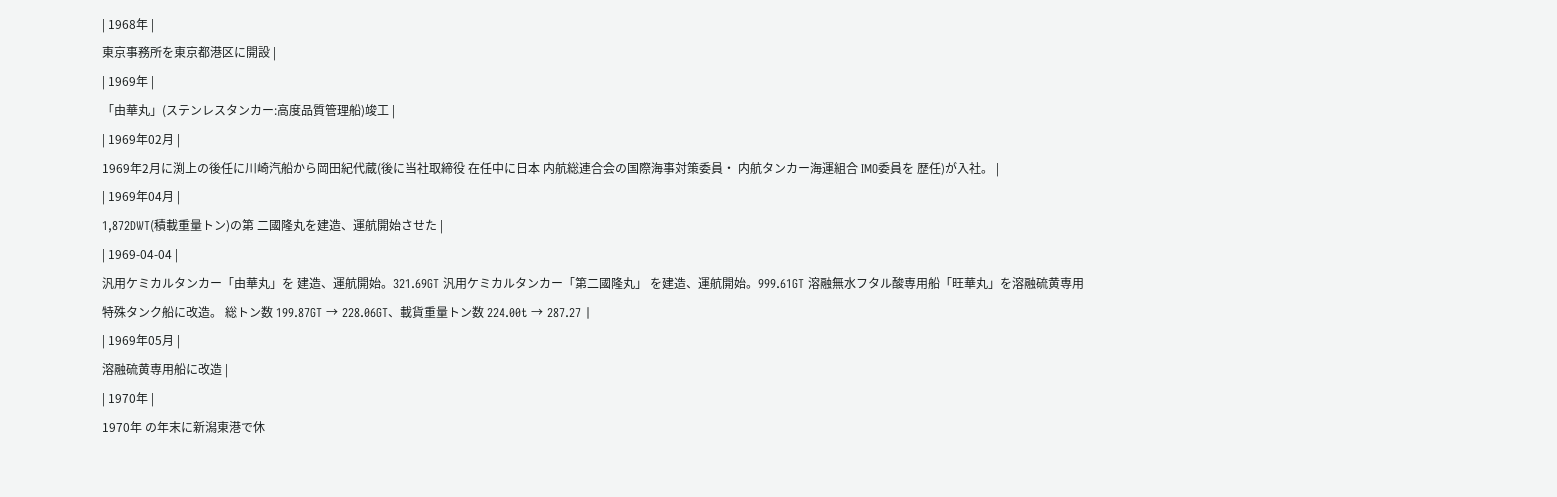| 1968年 |
東京事務所を東京都港区に開設 |
| 1969年 |
「由華丸」(ステンレスタンカー:高度品質管理船)竣工 |
| 1969年02月 |
1969年2月に渕上の後任に川崎汽船から岡田紀代蔵(後に当社取締役 在任中に日本 内航総連合会の国際海事対策委員・ 内航タンカー海運組合 IMO委員を 歴任)が入社。 |
| 1969年04月 |
1,872DWT(積載重量トン)の第 二國隆丸を建造、運航開始させた |
| 1969-04-04 |
汎用ケミカルタンカー「由華丸」を 建造、運航開始。321.69GT 汎用ケミカルタンカー「第二國隆丸」 を建造、運航開始。999.61GT 溶融無水フタル酸専用船「旺華丸」を溶融硫黄専用特殊タンク船に改造。 総トン数 199.87GT → 228.06GT、載貨重量トン数 224.00t → 287.27 |
| 1969年05月 |
溶融硫黄専用船に改造 |
| 1970年 |
1970年 の年末に新潟東港で休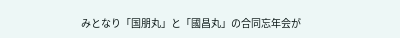みとなり「国朋丸」と「國昌丸」の合同忘年会が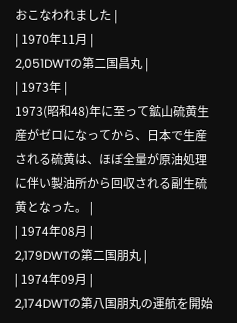おこなわれました |
| 1970年11月 |
2,051DWTの第二国昌丸 |
| 1973年 |
1973(昭和48)年に至って鉱山硫黄生産がゼロになってから、日本で生産される硫黄は、ほぼ全量が原油処理に伴い製油所から回収される副生硫黄となった。 |
| 1974年08月 |
2,179DWTの第二国朋丸 |
| 1974年09月 |
2,174DWTの第八国朋丸の運航を開始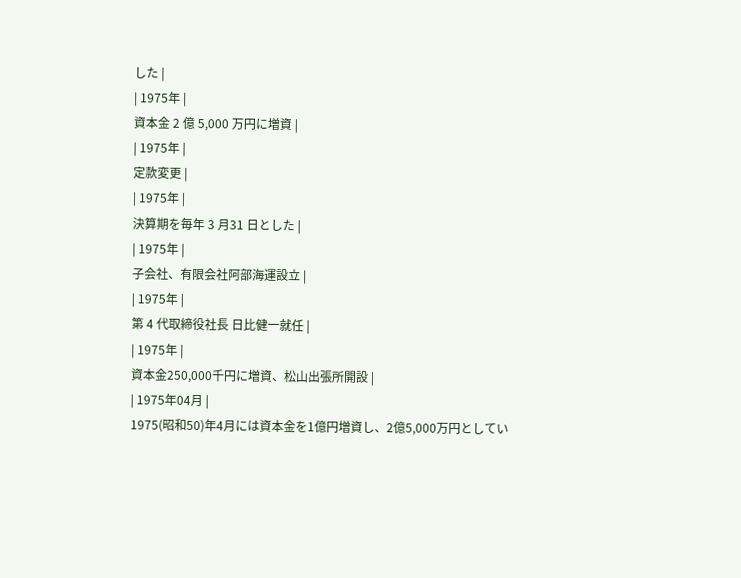した |
| 1975年 |
資本金 2 億 5,000 万円に増資 |
| 1975年 |
定款変更 |
| 1975年 |
決算期を毎年 3 月31 日とした |
| 1975年 |
子会社、有限会社阿部海運設立 |
| 1975年 |
第 4 代取締役社長 日比健一就任 |
| 1975年 |
資本金250,000千円に増資、松山出張所開設 |
| 1975年04月 |
1975(昭和50)年4月には資本金を1億円増資し、2億5,000万円としてい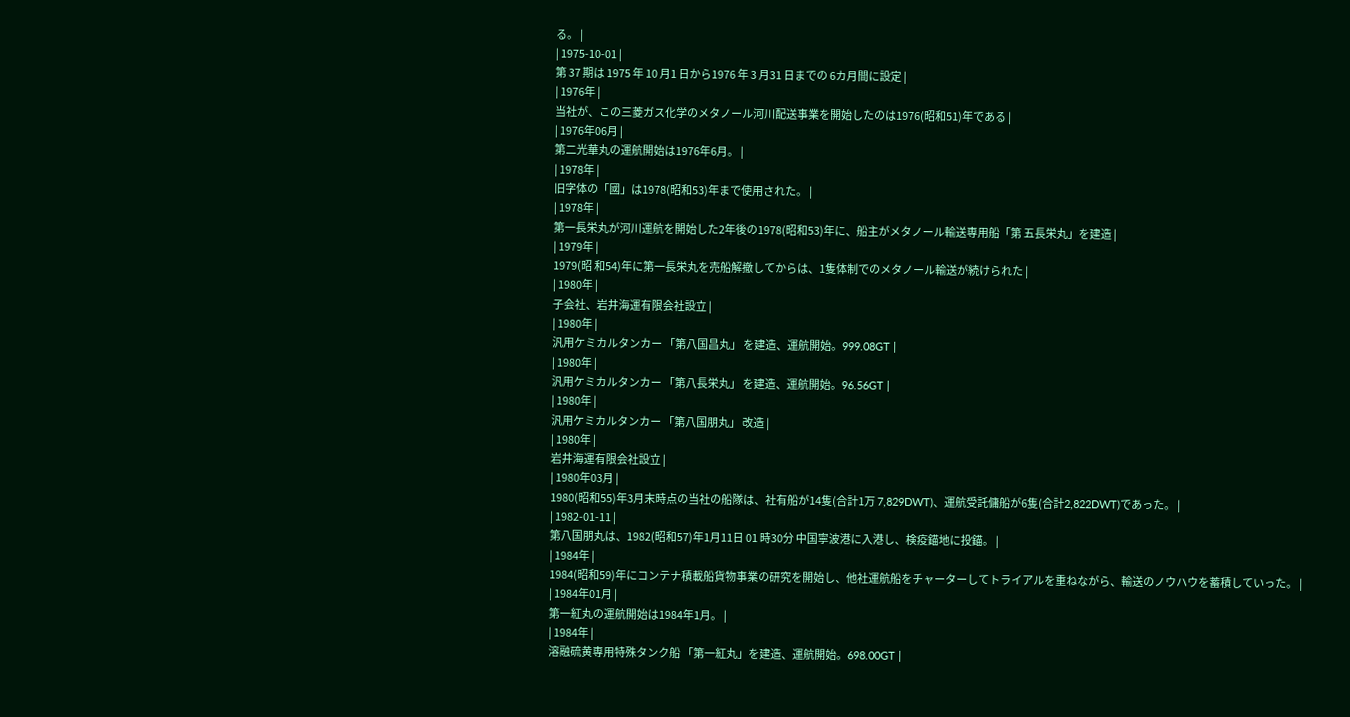る。 |
| 1975-10-01 |
第 37 期は 1975 年 10 月1 日から1976 年 3 月31 日までの 6カ月間に設定 |
| 1976年 |
当社が、この三菱ガス化学のメタノール河川配送事業を開始したのは1976(昭和51)年である |
| 1976年06月 |
第二光華丸の運航開始は1976年6月。 |
| 1978年 |
旧字体の「國」は1978(昭和53)年まで使用された。 |
| 1978年 |
第一長栄丸が河川運航を開始した2年後の1978(昭和53)年に、船主がメタノール輸送専用船「第 五長栄丸」を建造 |
| 1979年 |
1979(昭 和54)年に第一長栄丸を売船解撤してからは、1隻体制でのメタノール輸送が続けられた |
| 1980年 |
子会社、岩井海運有限会社設立 |
| 1980年 |
汎用ケミカルタンカー 「第八国昌丸」 を建造、運航開始。999.08GT |
| 1980年 |
汎用ケミカルタンカー 「第八長栄丸」 を建造、運航開始。96.56GT |
| 1980年 |
汎用ケミカルタンカー 「第八国朋丸」 改造 |
| 1980年 |
岩井海運有限会社設立 |
| 1980年03月 |
1980(昭和55)年3月末時点の当社の船隊は、社有船が14隻(合計1万 7,829DWT)、運航受託傭船が6隻(合計2,822DWT)であった。 |
| 1982-01-11 |
第八国朋丸は、1982(昭和57)年1月11日 01 時30分 中国寧波港に入港し、検疫錨地に投錨。 |
| 1984年 |
1984(昭和59)年にコンテナ積載船貨物事業の研究を開始し、他社運航船をチャーターしてトライアルを重ねながら、輸送のノウハウを蓄積していった。 |
| 1984年01月 |
第一紅丸の運航開始は1984年1月。 |
| 1984年 |
溶融硫黄専用特殊タンク船 「第一紅丸」を建造、運航開始。698.00GT |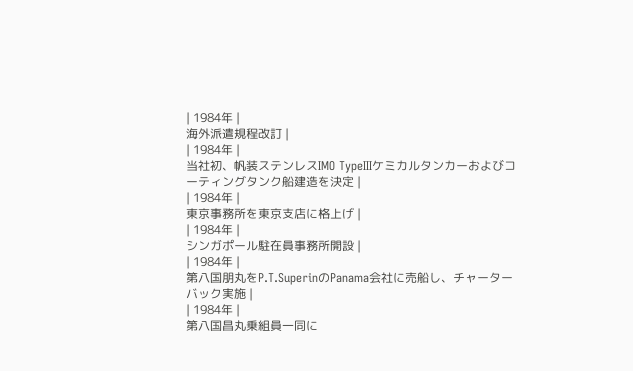| 1984年 |
海外派遣規程改訂 |
| 1984年 |
当社初、帆装ステンレスIMO TypeⅢケミカルタンカーおよびコーティングタンク船建造を決定 |
| 1984年 |
東京事務所を東京支店に格上げ |
| 1984年 |
シンガポール駐在員事務所開設 |
| 1984年 |
第八国朋丸をP.T.SuperinのPanama会社に売船し、チャーターバック実施 |
| 1984年 |
第八国昌丸乗組員一同に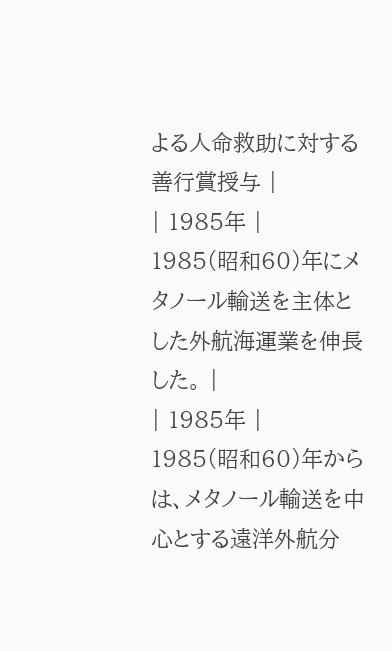よる人命救助に対する善行賞授与 |
| 1985年 |
1985(昭和60)年にメタノール輸送を主体とした外航海運業を伸長した。 |
| 1985年 |
1985(昭和60)年からは、メタノール輸送を中心とする遠洋外航分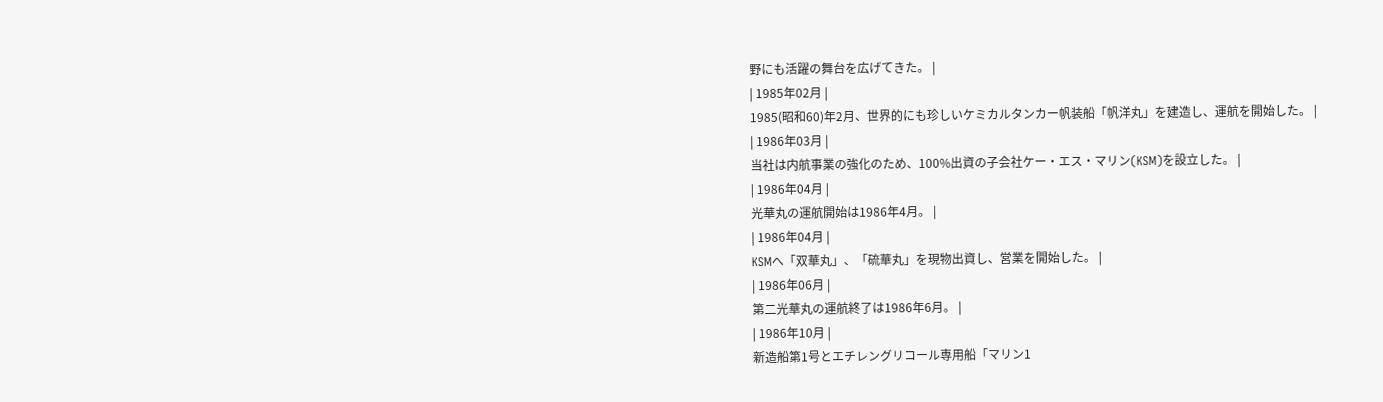野にも活躍の舞台を広げてきた。 |
| 1985年02月 |
1985(昭和60)年2月、世界的にも珍しいケミカルタンカー帆装船「帆洋丸」を建造し、運航を開始した。 |
| 1986年03月 |
当社は内航事業の強化のため、100%出資の子会社ケー・エス・マリン(KSM)を設立した。 |
| 1986年04月 |
光華丸の運航開始は1986年4月。 |
| 1986年04月 |
KSMへ「双華丸」、「硫華丸」を現物出資し、営業を開始した。 |
| 1986年06月 |
第二光華丸の運航終了は1986年6月。 |
| 1986年10月 |
新造船第1号とエチレングリコール専用船「マリン1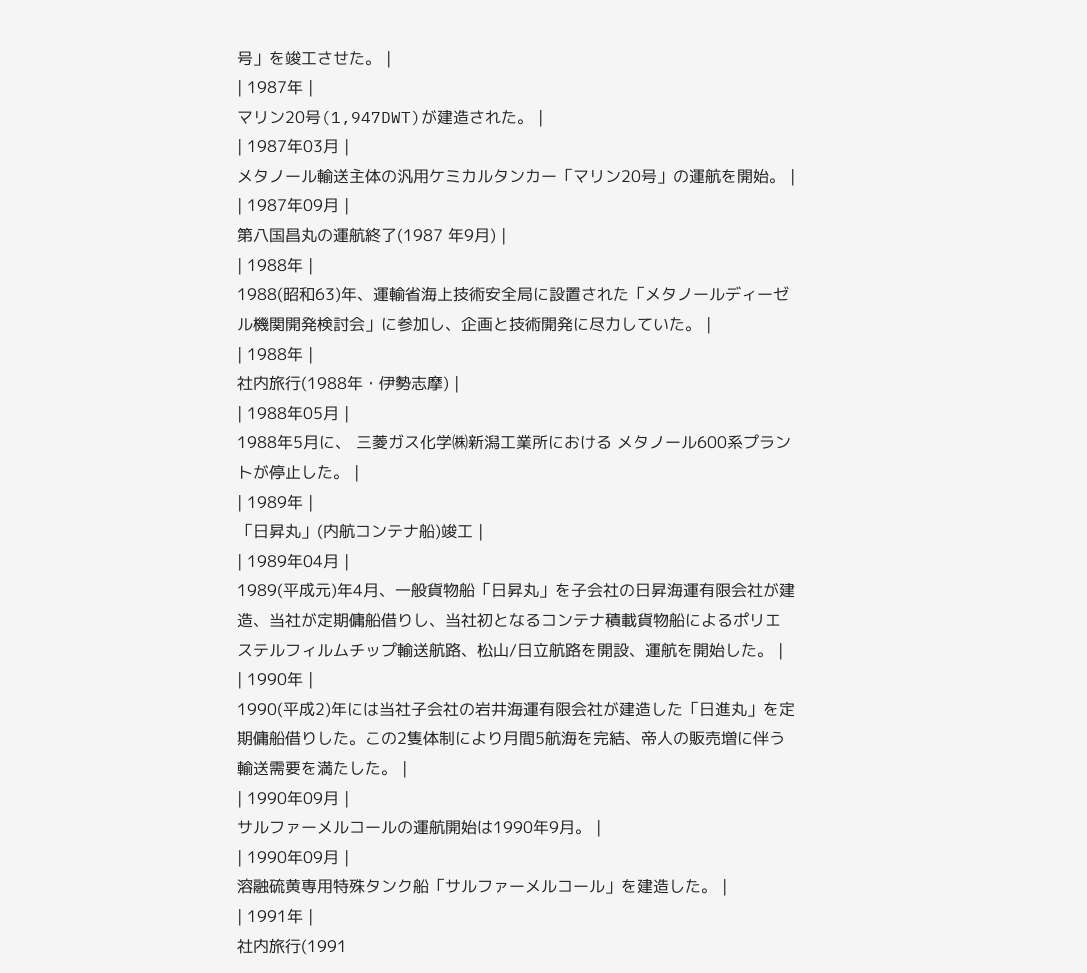号」を竣工させた。 |
| 1987年 |
マリン20号(1,947DWT)が建造された。 |
| 1987年03月 |
メタノール輸送主体の汎用ケミカルタンカー「マリン20号」の運航を開始。 |
| 1987年09月 |
第八国昌丸の運航終了(1987 年9月) |
| 1988年 |
1988(昭和63)年、運輸省海上技術安全局に設置された「メタノールディーゼル機関開発検討会」に参加し、企画と技術開発に尽力していた。 |
| 1988年 |
社内旅行(1988年・伊勢志摩) |
| 1988年05月 |
1988年5月に、 三菱ガス化学㈱新潟工業所における メタノール600系プラントが停止した。 |
| 1989年 |
「日昇丸」(内航コンテナ船)竣工 |
| 1989年04月 |
1989(平成元)年4月、一般貨物船「日昇丸」を子会社の日昇海運有限会社が建造、当社が定期傭船借りし、当社初となるコンテナ積載貨物船によるポリエステルフィルムチップ輸送航路、松山/日立航路を開設、運航を開始した。 |
| 1990年 |
1990(平成2)年には当社子会社の岩井海運有限会社が建造した「日進丸」を定期傭船借りした。この2隻体制により月間5航海を完結、帝人の販売増に伴う輸送需要を満たした。 |
| 1990年09月 |
サルファーメルコールの運航開始は1990年9月。 |
| 1990年09月 |
溶融硫黄専用特殊タンク船「サルファーメルコール」を建造した。 |
| 1991年 |
社内旅行(1991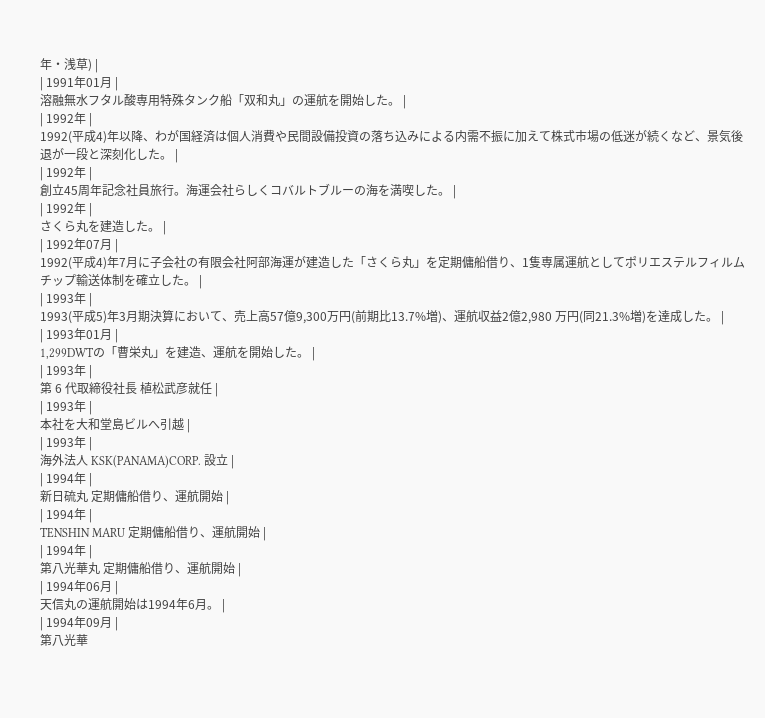年・浅草) |
| 1991年01月 |
溶融無水フタル酸専用特殊タンク船「双和丸」の運航を開始した。 |
| 1992年 |
1992(平成4)年以降、わが国経済は個人消費や民間設備投資の落ち込みによる内需不振に加えて株式市場の低迷が続くなど、景気後退が一段と深刻化した。 |
| 1992年 |
創立45周年記念社員旅行。海運会社らしくコバルトブルーの海を満喫した。 |
| 1992年 |
さくら丸を建造した。 |
| 1992年07月 |
1992(平成4)年7月に子会社の有限会社阿部海運が建造した「さくら丸」を定期傭船借り、1隻専属運航としてポリエステルフィルムチップ輸送体制を確立した。 |
| 1993年 |
1993(平成5)年3月期決算において、売上高57億9,300万円(前期比13.7%増)、運航収益2億2,980 万円(同21.3%増)を達成した。 |
| 1993年01月 |
1,299DWTの「曹栄丸」を建造、運航を開始した。 |
| 1993年 |
第 6 代取締役社長 植松武彦就任 |
| 1993年 |
本社を大和堂島ビルへ引越 |
| 1993年 |
海外法人 KSK(PANAMA)CORP. 設立 |
| 1994年 |
新日硫丸 定期傭船借り、運航開始 |
| 1994年 |
TENSHIN MARU 定期傭船借り、運航開始 |
| 1994年 |
第八光華丸 定期傭船借り、運航開始 |
| 1994年06月 |
天信丸の運航開始は1994年6月。 |
| 1994年09月 |
第八光華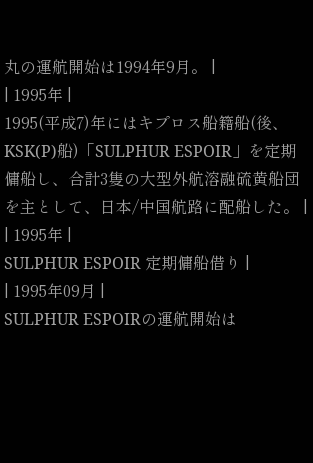丸の運航開始は1994年9月。 |
| 1995年 |
1995(平成7)年にはキプロス船籍船(後、KSK(P)船)「SULPHUR ESPOIR」を定期傭船し、合計3隻の大型外航溶融硫黄船団を主として、日本/中国航路に配船した。 |
| 1995年 |
SULPHUR ESPOIR 定期傭船借り |
| 1995年09月 |
SULPHUR ESPOIRの運航開始は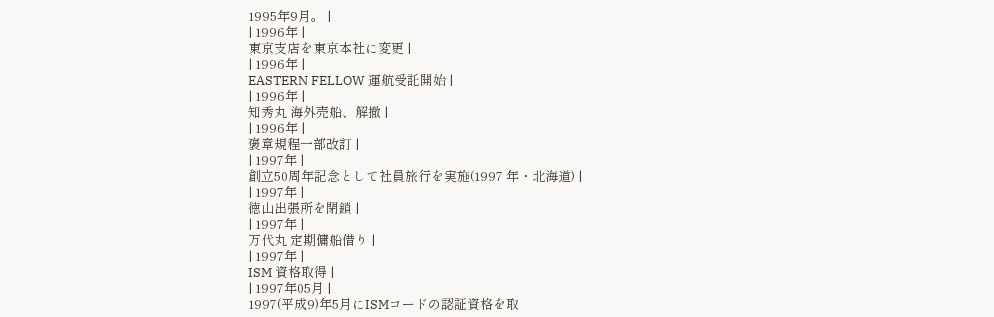1995年9月。 |
| 1996年 |
東京支店を東京本社に変更 |
| 1996年 |
EASTERN FELLOW 運航受託開始 |
| 1996年 |
知秀丸 海外売船、解撤 |
| 1996年 |
褒章規程一部改訂 |
| 1997年 |
創立50周年記念として社員旅行を実施(1997 年・北海道) |
| 1997年 |
徳山出張所を閉鎖 |
| 1997年 |
万代丸 定期傭船借り |
| 1997年 |
ISM 資格取得 |
| 1997年05月 |
1997(平成9)年5月にISMコードの認証資格を取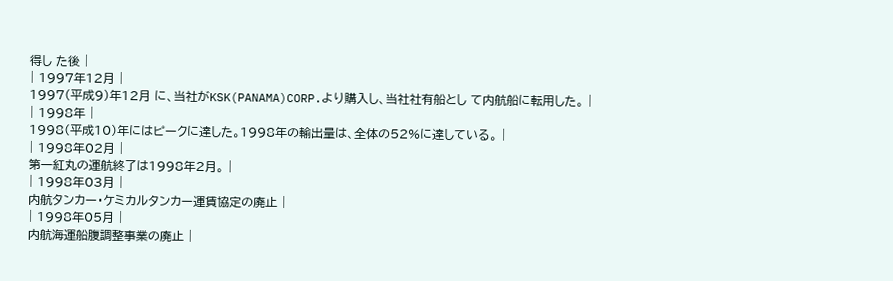得し た後 |
| 1997年12月 |
1997(平成9)年12月 に、当社がKSK(PANAMA)CORP.より購入し、当社社有船とし て内航船に転用した。 |
| 1998年 |
1998(平成10)年にはピークに達した。1998年の輸出量は、全体の52%に達している。 |
| 1998年02月 |
第一紅丸の運航終了は1998年2月。 |
| 1998年03月 |
内航タンカー・ケミカルタンカー運賃協定の廃止 |
| 1998年05月 |
内航海運船腹調整事業の廃止 |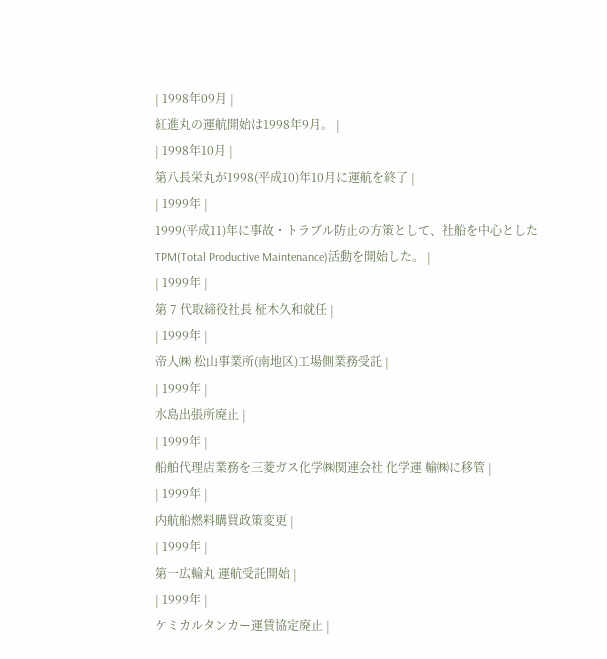| 1998年09月 |
紅進丸の運航開始は1998年9月。 |
| 1998年10月 |
第八長栄丸が1998(平成10)年10月に運航を終了 |
| 1999年 |
1999(平成11)年に事故・トラブル防止の方策として、社船を中心としたTPM(Total Productive Maintenance)活動を開始した。 |
| 1999年 |
第 7 代取締役社長 柾木久和就任 |
| 1999年 |
帝人㈱ 松山事業所(南地区)工場側業務受託 |
| 1999年 |
水島出張所廃止 |
| 1999年 |
船舶代理店業務を三菱ガス化学㈱関連会社 化学運 輸㈱に移管 |
| 1999年 |
内航船燃料購買政策変更 |
| 1999年 |
第一広輪丸 運航受託開始 |
| 1999年 |
ケミカルタンカー運賃協定廃止 |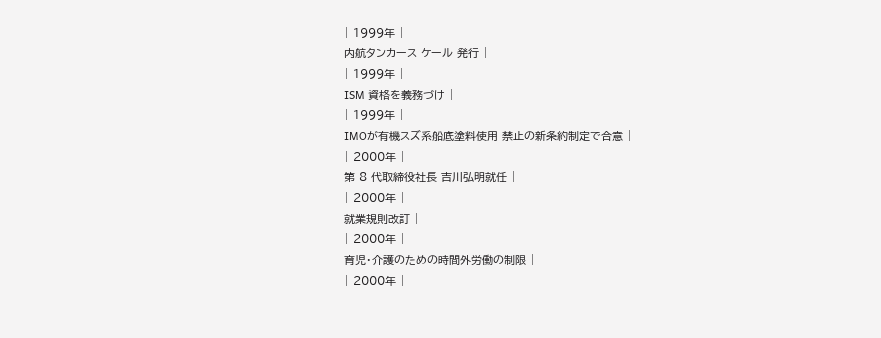| 1999年 |
内航タンカース ケール 発行 |
| 1999年 |
ISM 資格を義務づけ |
| 1999年 |
IMOが有機スズ系船底塗料使用 禁止の新条約制定で合意 |
| 2000年 |
第 8 代取締役社長 吉川弘明就任 |
| 2000年 |
就業規則改訂 |
| 2000年 |
育児・介護のための時間外労働の制限 |
| 2000年 |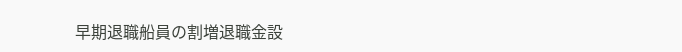早期退職船員の割増退職金設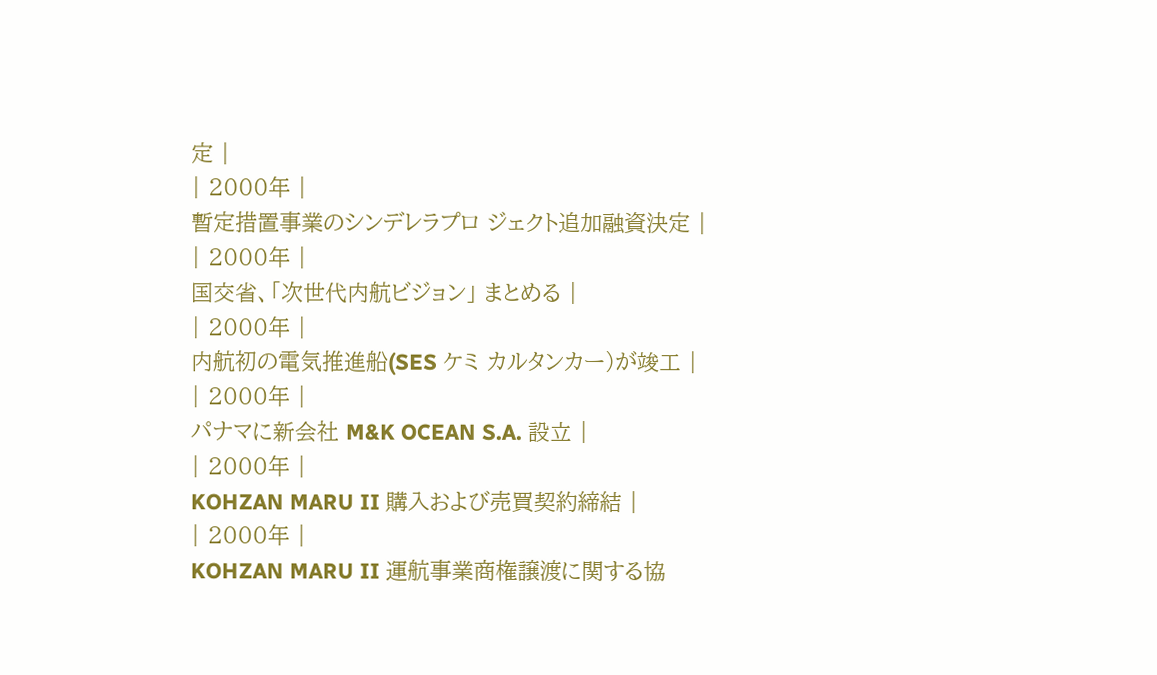定 |
| 2000年 |
暫定措置事業のシンデレラプロ ジェクト追加融資決定 |
| 2000年 |
国交省、「次世代内航ビジョン」 まとめる |
| 2000年 |
内航初の電気推進船(SES ケミ カルタンカー)が竣工 |
| 2000年 |
パナマに新会社 M&K OCEAN S.A. 設立 |
| 2000年 |
KOHZAN MARU II 購入および売買契約締結 |
| 2000年 |
KOHZAN MARU II 運航事業商権譲渡に関する協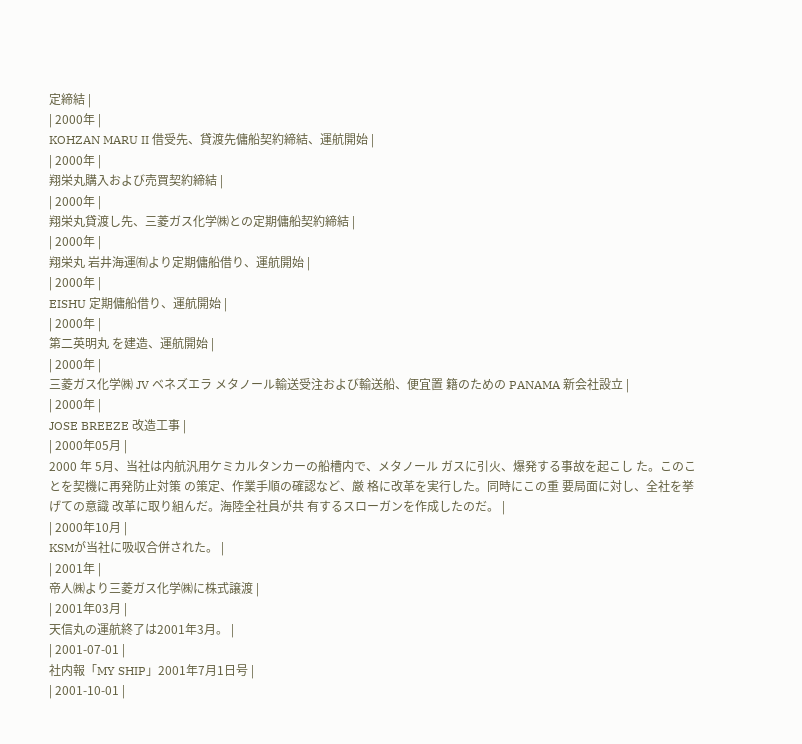定締結 |
| 2000年 |
KOHZAN MARU II 借受先、貸渡先傭船契約締結、運航開始 |
| 2000年 |
翔栄丸購入および売買契約締結 |
| 2000年 |
翔栄丸貸渡し先、三菱ガス化学㈱との定期傭船契約締結 |
| 2000年 |
翔栄丸 岩井海運㈲より定期傭船借り、運航開始 |
| 2000年 |
EISHU 定期傭船借り、運航開始 |
| 2000年 |
第二英明丸 を建造、運航開始 |
| 2000年 |
三菱ガス化学㈱ JV ベネズエラ メタノール輸送受注および輸送船、便宜置 籍のための PANAMA 新会社設立 |
| 2000年 |
JOSE BREEZE 改造工事 |
| 2000年05月 |
2000 年 5月、当社は内航汎用ケミカルタンカーの船槽内で、メタノール ガスに引火、爆発する事故を起こし た。このことを契機に再発防止対策 の策定、作業手順の確認など、厳 格に改革を実行した。同時にこの重 要局面に対し、全社を挙げての意識 改革に取り組んだ。海陸全社員が共 有するスローガンを作成したのだ。 |
| 2000年10月 |
KSMが当社に吸収合併された。 |
| 2001年 |
帝人㈱より三菱ガス化学㈱に株式譲渡 |
| 2001年03月 |
天信丸の運航終了は2001年3月。 |
| 2001-07-01 |
社内報「MY SHIP」2001年7月1日号 |
| 2001-10-01 |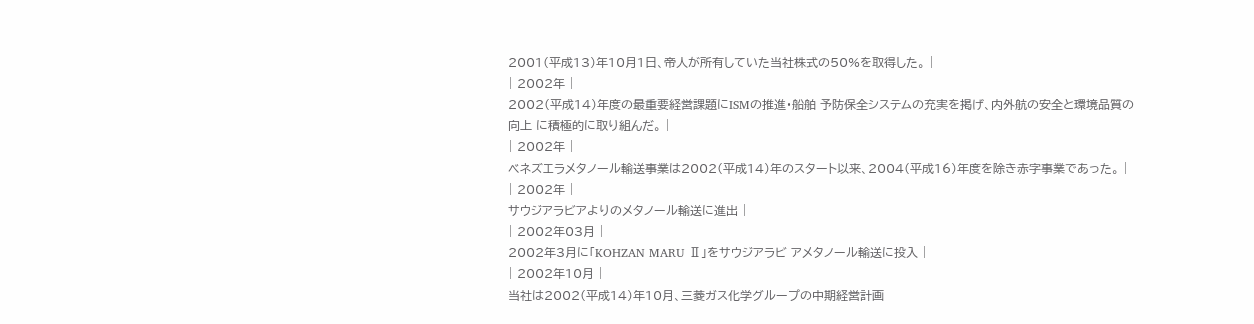2001(平成13)年10月1日、帝人が所有していた当社株式の50%を取得した。 |
| 2002年 |
2002(平成14)年度の最重要経営課題にISMの推進・船舶 予防保全システムの充実を掲げ、内外航の安全と環境品質の向上 に積極的に取り組んだ。 |
| 2002年 |
ベネズエラメタノール輸送事業は2002(平成14)年のスタート以来、2004(平成16)年度を除き赤字事業であった。 |
| 2002年 |
サウジアラビアよりのメタノール輸送に進出 |
| 2002年03月 |
2002年3月に「KOHZAN MARU Ⅱ」をサウジアラビ アメタノール輸送に投入 |
| 2002年10月 |
当社は2002(平成14)年10月、三菱ガス化学グループの中期経営計画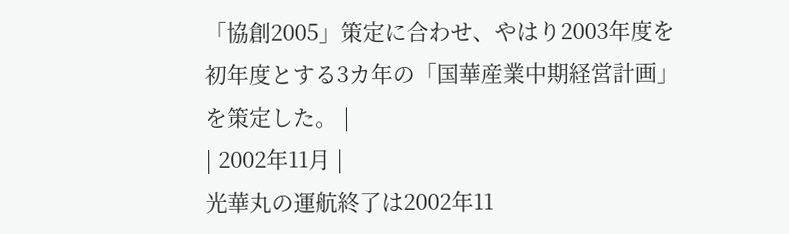「協創2005」策定に合わせ、やはり2003年度を初年度とする3カ年の「国華産業中期経営計画」を策定した。 |
| 2002年11月 |
光華丸の運航終了は2002年11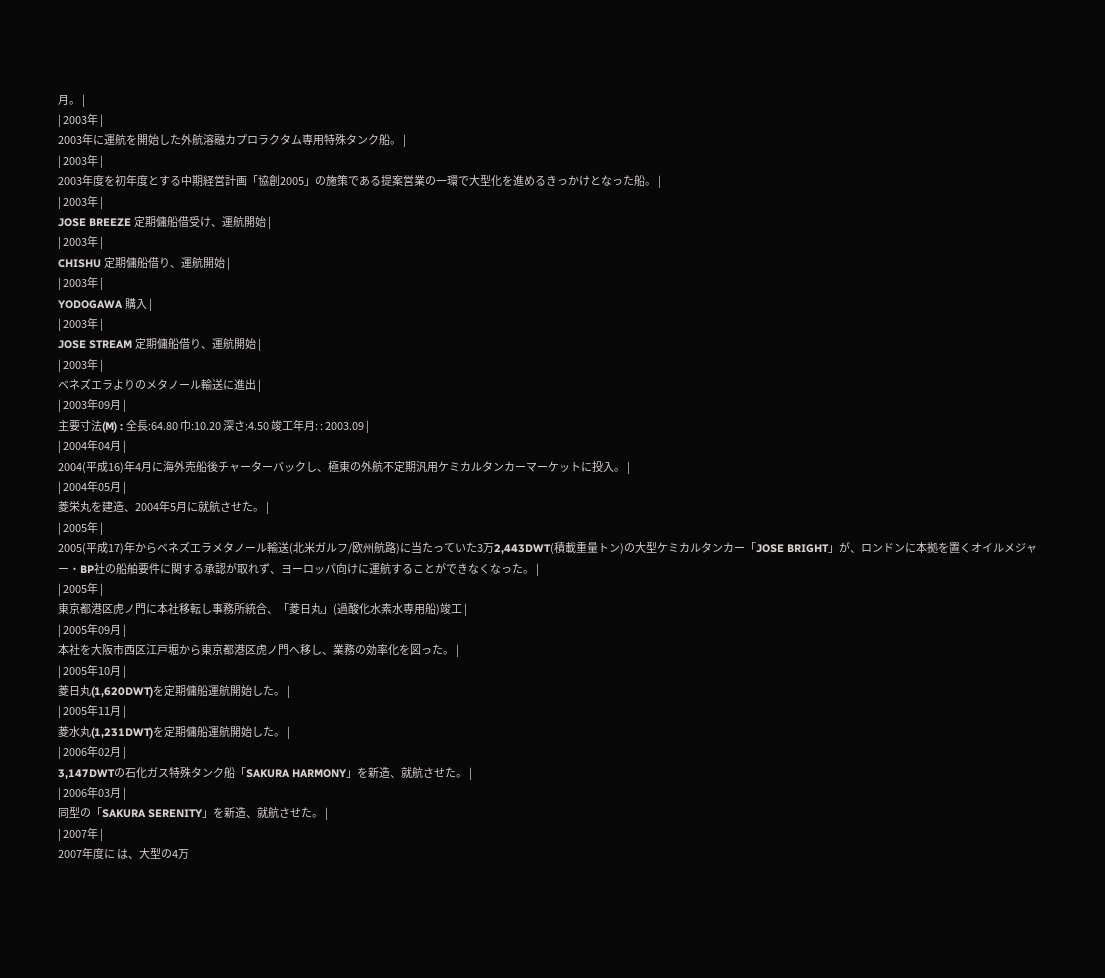月。 |
| 2003年 |
2003年に運航を開始した外航溶融カプロラクタム専用特殊タンク船。 |
| 2003年 |
2003年度を初年度とする中期経営計画「協創2005」の施策である提案営業の一環で大型化を進めるきっかけとなった船。 |
| 2003年 |
JOSE BREEZE 定期傭船借受け、運航開始 |
| 2003年 |
CHISHU 定期傭船借り、運航開始 |
| 2003年 |
YODOGAWA 購入 |
| 2003年 |
JOSE STREAM 定期傭船借り、運航開始 |
| 2003年 |
ベネズエラよりのメタノール輸送に進出 |
| 2003年09月 |
主要寸法(M) : 全長:64.80 巾:10.20 深さ:4.50 竣工年月: : 2003.09 |
| 2004年04月 |
2004(平成16)年4月に海外売船後チャーターバックし、極東の外航不定期汎用ケミカルタンカーマーケットに投入。 |
| 2004年05月 |
菱栄丸を建造、2004年5月に就航させた。 |
| 2005年 |
2005(平成17)年からベネズエラメタノール輸送(北米ガルフ/欧州航路)に当たっていた3万2,443DWT(積載重量トン)の大型ケミカルタンカー「JOSE BRIGHT」が、ロンドンに本拠を置くオイルメジャー・BP社の船舶要件に関する承認が取れず、ヨーロッパ向けに運航することができなくなった。 |
| 2005年 |
東京都港区虎ノ門に本社移転し事務所統合、「菱日丸」(過酸化水素水専用船)竣工 |
| 2005年09月 |
本社を大阪市西区江戸堀から東京都港区虎ノ門へ移し、業務の効率化を図った。 |
| 2005年10月 |
菱日丸(1,620DWT)を定期傭船運航開始した。 |
| 2005年11月 |
菱水丸(1,231DWT)を定期傭船運航開始した。 |
| 2006年02月 |
3,147DWTの石化ガス特殊タンク船「SAKURA HARMONY」を新造、就航させた。 |
| 2006年03月 |
同型の「SAKURA SERENITY」を新造、就航させた。 |
| 2007年 |
2007年度に は、大型の4万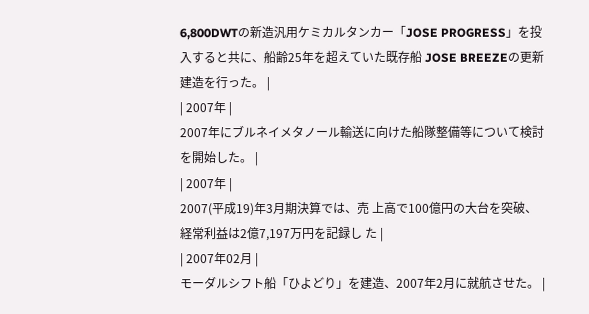6,800DWTの新造汎用ケミカルタンカー「JOSE PROGRESS」を投入すると共に、船齢25年を超えていた既存船 JOSE BREEZEの更新建造を行った。 |
| 2007年 |
2007年にブルネイメタノール輸送に向けた船隊整備等について検討を開始した。 |
| 2007年 |
2007(平成19)年3月期決算では、売 上高で100億円の大台を突破、経常利益は2億7,197万円を記録し た |
| 2007年02月 |
モーダルシフト船「ひよどり」を建造、2007年2月に就航させた。 |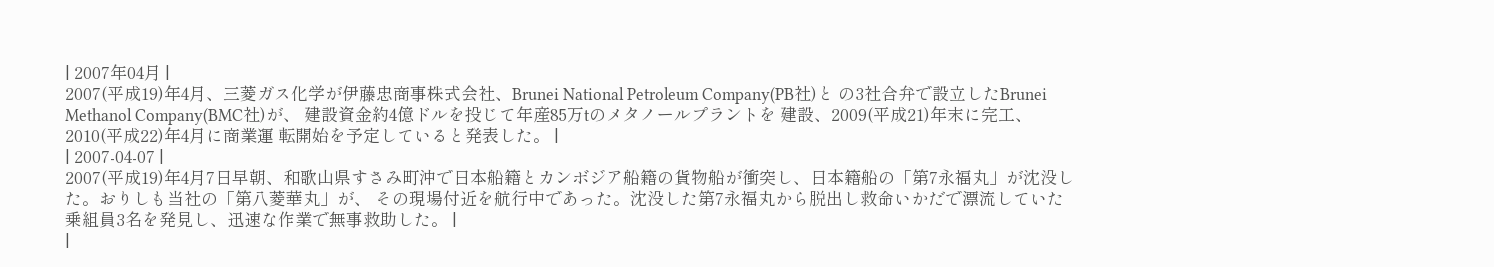| 2007年04月 |
2007(平成19)年4月、三菱ガス化学が伊藤忠商事株式会社、Brunei National Petroleum Company(PB社)と の3社合弁で設立したBrunei Methanol Company(BMC社)が、 建設資金約4億ドルを投じて年産85万tのメタノールプラントを 建設、2009(平成21)年末に完工、2010(平成22)年4月に商業運 転開始を予定していると発表した。 |
| 2007-04-07 |
2007(平成19)年4月7日早朝、和歌山県すさみ町沖で日本船籍とカンボジア船籍の貨物船が衝突し、日本籍船の「第7永福丸」が沈没した。おりしも当社の「第八菱華丸」が、 その現場付近を航行中であった。沈没した第7永福丸から脱出し救命いかだで漂流していた乗組員3名を発見し、迅速な作業で無事救助した。 |
|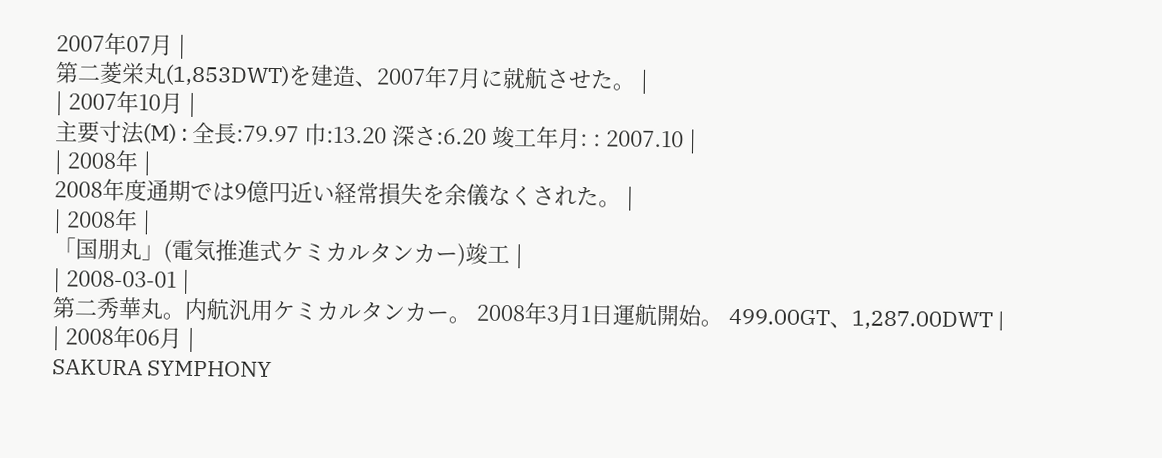2007年07月 |
第二菱栄丸(1,853DWT)を建造、2007年7月に就航させた。 |
| 2007年10月 |
主要寸法(M) : 全長:79.97 巾:13.20 深さ:6.20 竣工年月: : 2007.10 |
| 2008年 |
2008年度通期では9億円近い経常損失を余儀なくされた。 |
| 2008年 |
「国朋丸」(電気推進式ケミカルタンカー)竣工 |
| 2008-03-01 |
第二秀華丸。内航汎用ケミカルタンカー。 2008年3月1日運航開始。 499.00GT、1,287.00DWT |
| 2008年06月 |
SAKURA SYMPHONY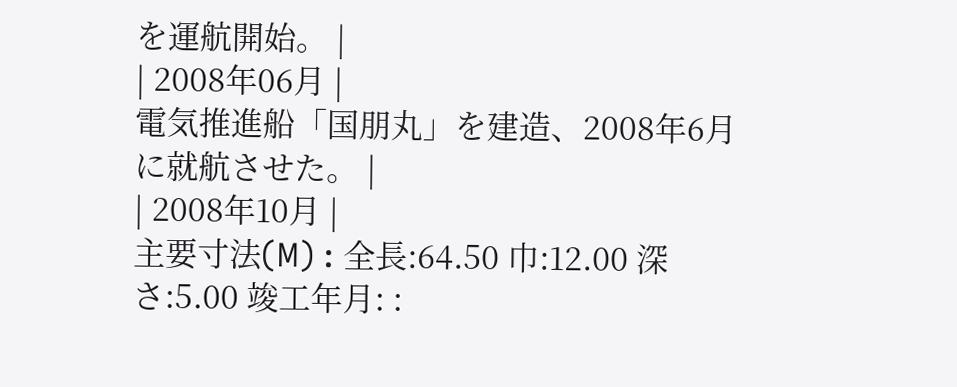を運航開始。 |
| 2008年06月 |
電気推進船「国朋丸」を建造、2008年6月に就航させた。 |
| 2008年10月 |
主要寸法(M) : 全長:64.50 巾:12.00 深さ:5.00 竣工年月: :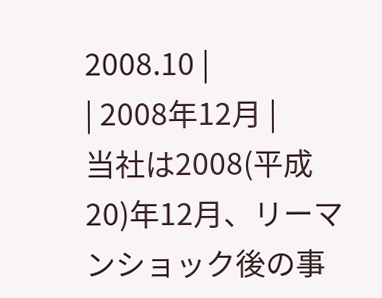2008.10 |
| 2008年12月 |
当社は2008(平成20)年12月、リーマンショック後の事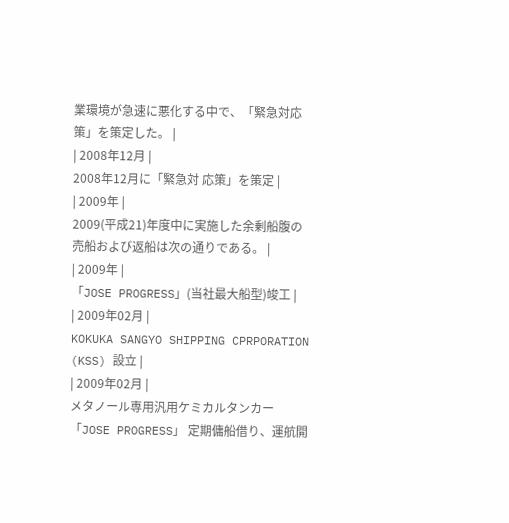業環境が急速に悪化する中で、「緊急対応策」を策定した。 |
| 2008年12月 |
2008年12月に「緊急対 応策」を策定 |
| 2009年 |
2009(平成21)年度中に実施した余剰船腹の売船および返船は次の通りである。 |
| 2009年 |
「JOSE PROGRESS」(当社最大船型)竣工 |
| 2009年02月 |
KOKUKA SANGYO SHIPPING CPRPORATION (KSS) 設立 |
| 2009年02月 |
メタノール専用汎用ケミカルタンカー「JOSE PROGRESS」 定期傭船借り、運航開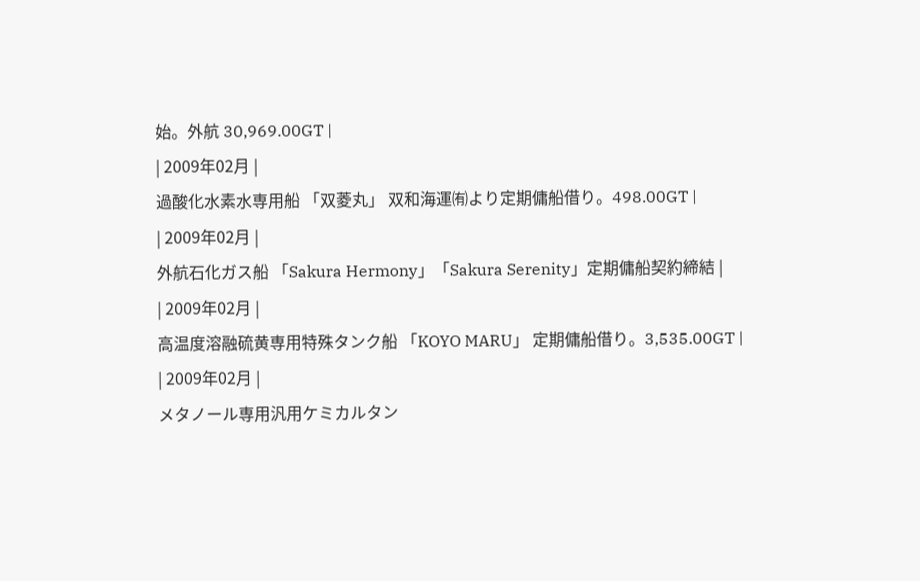始。外航 30,969.00GT |
| 2009年02月 |
過酸化水素水専用船 「双菱丸」 双和海運㈲より定期傭船借り。498.00GT |
| 2009年02月 |
外航石化ガス船 「Sakura Hermony」「Sakura Serenity」定期傭船契約締結 |
| 2009年02月 |
高温度溶融硫黄専用特殊タンク船 「KOYO MARU」 定期傭船借り。3,535.00GT |
| 2009年02月 |
メタノール専用汎用ケミカルタン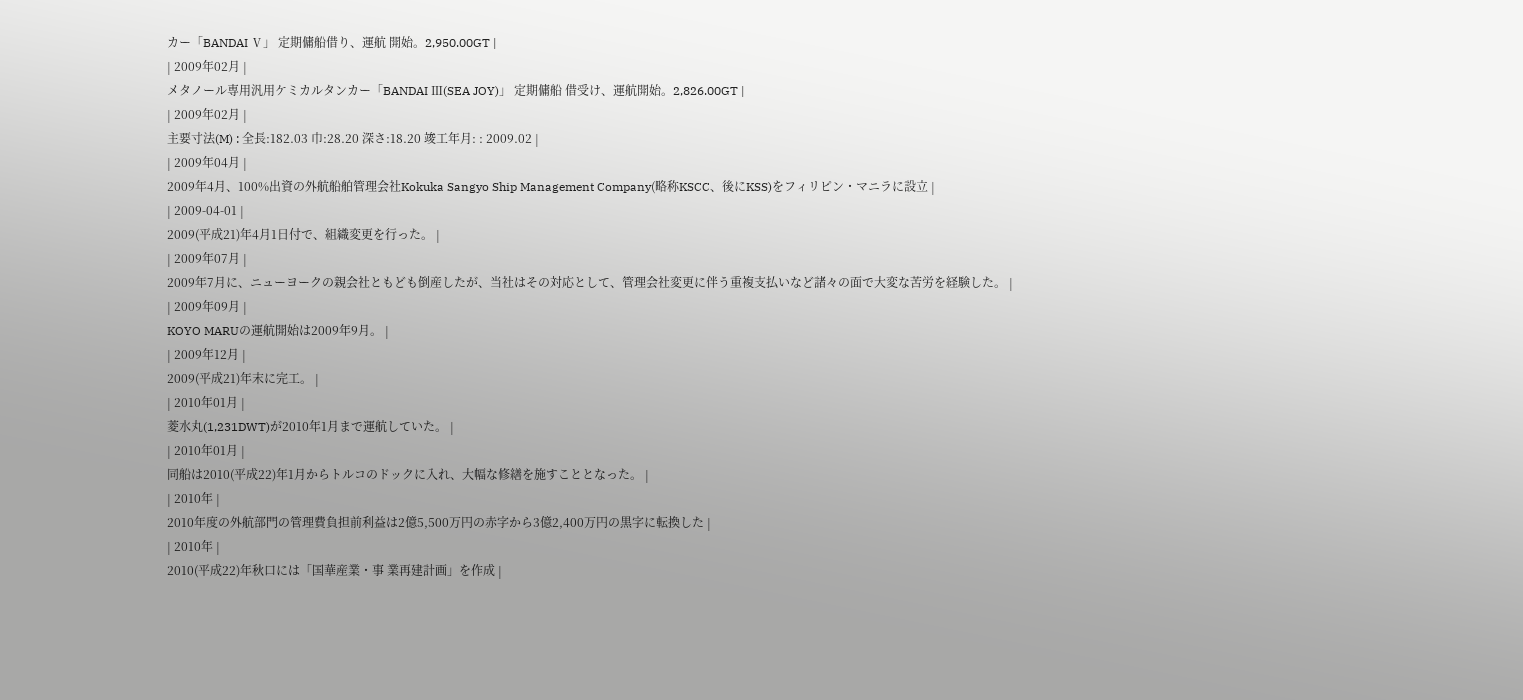カー「BANDAI Ⅴ」 定期傭船借り、運航 開始。2,950.00GT |
| 2009年02月 |
メタノール専用汎用ケミカルタンカー「BANDAI Ⅲ(SEA JOY)」 定期傭船 借受け、運航開始。2,826.00GT |
| 2009年02月 |
主要寸法(M) : 全長:182.03 巾:28.20 深さ:18.20 竣工年月: : 2009.02 |
| 2009年04月 |
2009年4月、100%出資の外航船舶管理会社Kokuka Sangyo Ship Management Company(略称KSCC、後にKSS)をフィリピン・マニラに設立 |
| 2009-04-01 |
2009(平成21)年4月1日付で、組織変更を行った。 |
| 2009年07月 |
2009年7月に、ニューヨークの親会社ともども倒産したが、当社はその対応として、管理会社変更に伴う重複支払いなど諸々の面で大変な苦労を経験した。 |
| 2009年09月 |
KOYO MARUの運航開始は2009年9月。 |
| 2009年12月 |
2009(平成21)年末に完工。 |
| 2010年01月 |
菱水丸(1,231DWT)が2010年1月まで運航していた。 |
| 2010年01月 |
同船は2010(平成22)年1月からトルコのドックに入れ、大幅な修繕を施すこととなった。 |
| 2010年 |
2010年度の外航部門の管理費負担前利益は2億5,500万円の赤字から3億2,400万円の黒字に転換した |
| 2010年 |
2010(平成22)年秋口には「国華産業・事 業再建計画」を作成 |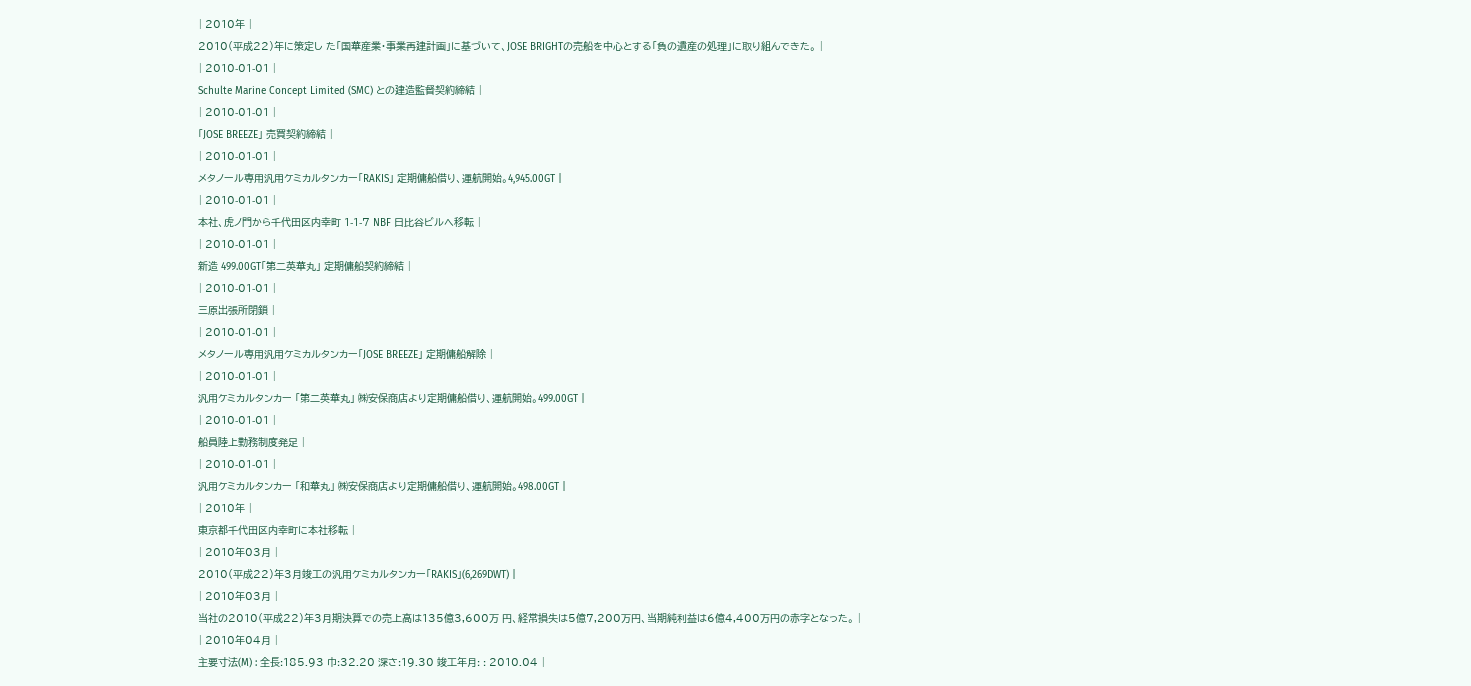| 2010年 |
2010(平成22)年に策定し た「国華産業・事業再建計画」に基づいて、JOSE BRIGHTの売船を中心とする「負の遺産の処理」に取り組んできた。 |
| 2010-01-01 |
Schulte Marine Concept Limited (SMC) との建造監督契約締結 |
| 2010-01-01 |
「JOSE BREEZE」 売買契約締結 |
| 2010-01-01 |
メタノール専用汎用ケミカルタンカー「RAKIS」 定期傭船借り、運航開始。4,945.00GT |
| 2010-01-01 |
本社、虎ノ門から千代田区内幸町 1-1-7 NBF 日比谷ビルへ移転 |
| 2010-01-01 |
新造 499.00GT「第二英華丸」 定期傭船契約締結 |
| 2010-01-01 |
三原出張所閉鎖 |
| 2010-01-01 |
メタノール専用汎用ケミカルタンカー「JOSE BREEZE」 定期傭船解除 |
| 2010-01-01 |
汎用ケミカルタンカー 「第二英華丸」 ㈱安保商店より定期傭船借り、運航開始。499.00GT |
| 2010-01-01 |
船員陸上勤務制度発足 |
| 2010-01-01 |
汎用ケミカルタンカー 「和華丸」 ㈱安保商店より定期傭船借り、運航開始。498.00GT |
| 2010年 |
東京都千代田区内幸町に本社移転 |
| 2010年03月 |
2010(平成22)年3月竣工の汎用ケミカルタンカー「RAKIS」(6,269DWT) |
| 2010年03月 |
当社の2010(平成22)年3月期決算での売上高は135億3,600万 円、経常損失は5億7,200万円、当期純利益は6億4,400万円の赤字となった。 |
| 2010年04月 |
主要寸法(M) : 全長:185.93 巾:32.20 深さ:19.30 竣工年月: : 2010.04 |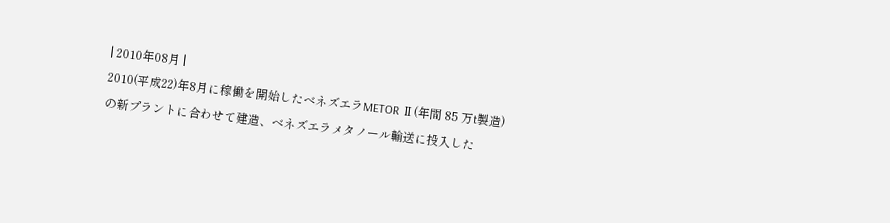| 2010年08月 |
2010(平成22)年8月に稼働を開始したベネズエラMETOR Ⅱ(年間 85 万t製造)の新プラントに合わせて建造、ベネズエラメタノール輸送に投入した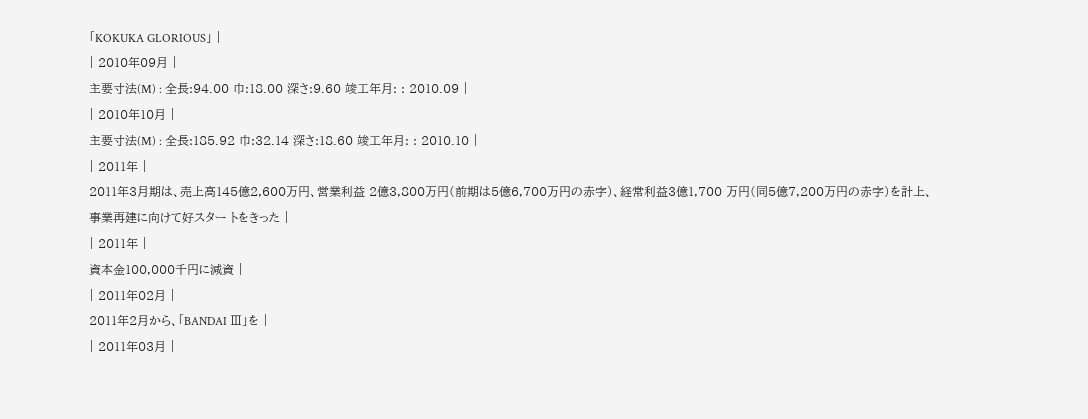「KOKUKA GLORIOUS」 |
| 2010年09月 |
主要寸法(M) : 全長:94.00 巾:18.00 深さ:9.60 竣工年月: : 2010.09 |
| 2010年10月 |
主要寸法(M) : 全長:185.92 巾:32.14 深さ:18.60 竣工年月: : 2010.10 |
| 2011年 |
2011年3月期は、売上高145億2,600万円、営業利益 2億3,800万円(前期は5億6,700万円の赤字)、経常利益3億1,700 万円(同5億7,200万円の赤字)を計上、事業再建に向けて好スター トをきった |
| 2011年 |
資本金100,000千円に減資 |
| 2011年02月 |
2011年2月から、「BANDAI Ⅲ」を |
| 2011年03月 |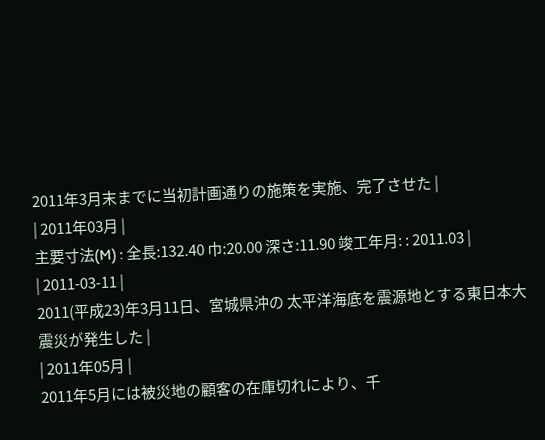2011年3月末までに当初計画通りの施策を実施、完了させた |
| 2011年03月 |
主要寸法(M) : 全長:132.40 巾:20.00 深さ:11.90 竣工年月: : 2011.03 |
| 2011-03-11 |
2011(平成23)年3月11日、宮城県沖の 太平洋海底を震源地とする東日本大震災が発生した |
| 2011年05月 |
2011年5月には被災地の顧客の在庫切れにより、千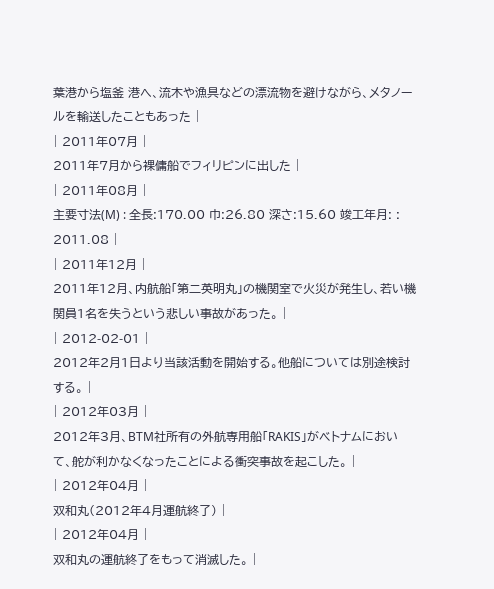葉港から塩釜 港へ、流木や漁具などの漂流物を避けながら、メタノールを輸送したこともあった |
| 2011年07月 |
2011年7月から裸傭船でフィリピンに出した |
| 2011年08月 |
主要寸法(M) : 全長:170.00 巾:26.80 深さ:15.60 竣工年月: : 2011.08 |
| 2011年12月 |
2011年12月、内航船「第二英明丸」の機関室で火災が発生し、若い機関員1名を失うという悲しい事故があった。 |
| 2012-02-01 |
2012年2月1日より当該活動を開始する。他船については別途検討する。 |
| 2012年03月 |
2012年3月、BTM社所有の外航専用船「RAKIS」がベトナムにおいて、舵が利かなくなったことによる衝突事故を起こした。 |
| 2012年04月 |
双和丸(2012年4月運航終了) |
| 2012年04月 |
双和丸の運航終了をもって消滅した。 |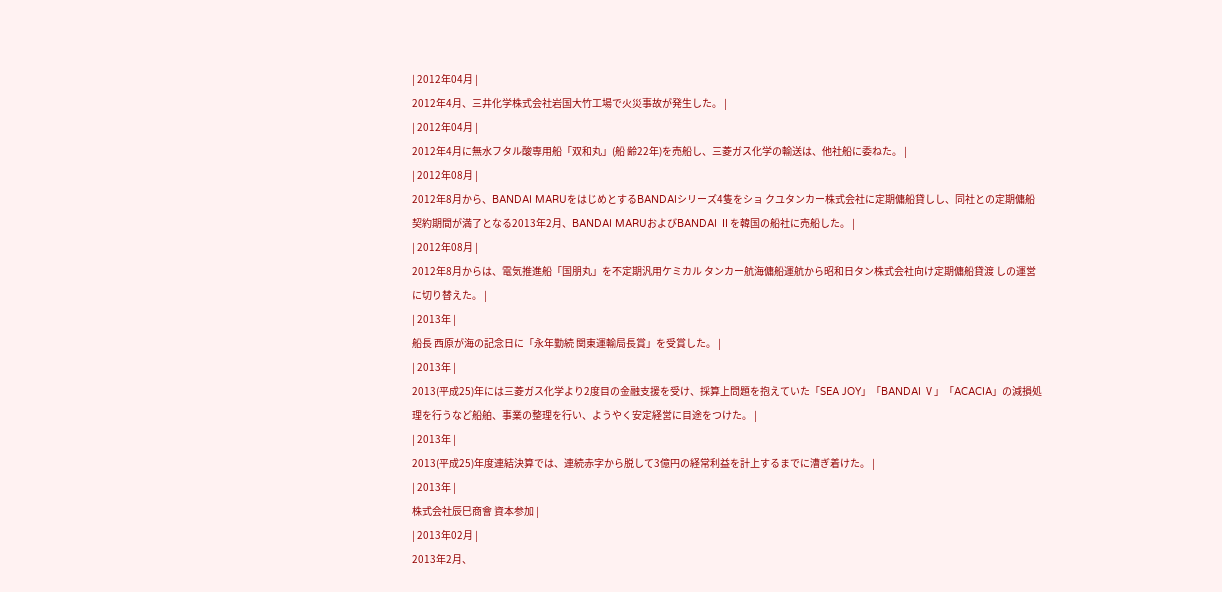| 2012年04月 |
2012年4月、三井化学株式会社岩国大竹工場で火災事故が発生した。 |
| 2012年04月 |
2012年4月に無水フタル酸専用船「双和丸」(船 齢22年)を売船し、三菱ガス化学の輸送は、他社船に委ねた。 |
| 2012年08月 |
2012年8月から、BANDAI MARUをはじめとするBANDAIシリーズ4隻をショ クユタンカー株式会社に定期傭船貸しし、同社との定期傭船契約期間が満了となる2013年2月、BANDAI MARUおよびBANDAI Ⅱを韓国の船社に売船した。 |
| 2012年08月 |
2012年8月からは、電気推進船「国朋丸」を不定期汎用ケミカル タンカー航海傭船運航から昭和日タン株式会社向け定期傭船貸渡 しの運営に切り替えた。 |
| 2013年 |
船長 西原が海の記念日に「永年勤続 関東運輸局長賞」を受賞した。 |
| 2013年 |
2013(平成25)年には三菱ガス化学より2度目の金融支援を受け、採算上問題を抱えていた「SEA JOY」「BANDAI Ⅴ」「ACACIA」の減損処理を行うなど船舶、事業の整理を行い、ようやく安定経営に目途をつけた。 |
| 2013年 |
2013(平成25)年度連結決算では、連続赤字から脱して3億円の経常利益を計上するまでに漕ぎ着けた。 |
| 2013年 |
株式会社辰巳商會 資本参加 |
| 2013年02月 |
2013年2月、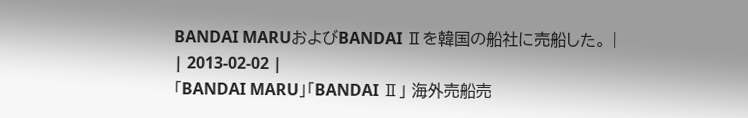BANDAI MARUおよびBANDAI Ⅱを韓国の船社に売船した。 |
| 2013-02-02 |
「BANDAI MARU」「BANDAI Ⅱ」 海外売船売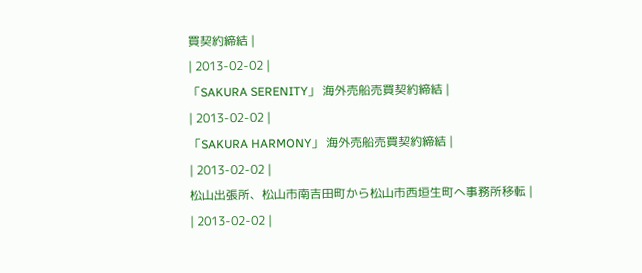買契約締結 |
| 2013-02-02 |
「SAKURA SERENITY」 海外売船売買契約締結 |
| 2013-02-02 |
「SAKURA HARMONY」 海外売船売買契約締結 |
| 2013-02-02 |
松山出張所、松山市南吉田町から松山市西垣生町へ事務所移転 |
| 2013-02-02 |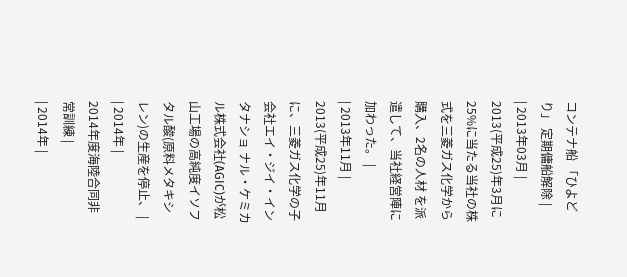コンテナ船 「ひよどり」 定期傭船解除 |
| 2013年03月 |
2013(平成25)年3月に25%に当たる当社の株式を三菱ガス化学から購入、2名の人材 を派遣して、当社経営陣に加わった。 |
| 2013年11月 |
2013(平成25)年11月に、三菱ガス化学の子会社エイ・ジイ・インタナショ ナル・ケミカル株式会社(AGIC)が松山工場の高純度イソフタル酸(原料メタキシレン)の生産を停止、 |
| 2014年 |
2014年度海陸合同非常訓練 |
| 2014年 |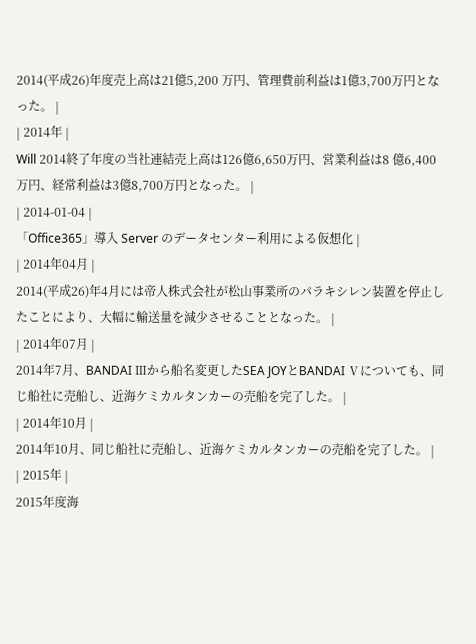2014(平成26)年度売上高は21億5,200 万円、管理費前利益は1億3,700万円となった。 |
| 2014年 |
Will 2014終了年度の当社連結売上高は126億6,650万円、営業利益は8 億6,400万円、経常利益は3億8,700万円となった。 |
| 2014-01-04 |
「Office365」導入 Server のデータセンター利用による仮想化 |
| 2014年04月 |
2014(平成26)年4月には帝人株式会社が松山事業所のパラキシレン装置を停止したことにより、大幅に輸送量を減少させることとなった。 |
| 2014年07月 |
2014年7月、BANDAI Ⅲから船名変更したSEA JOYとBANDAI Ⅴについても、同じ船社に売船し、近海ケミカルタンカーの売船を完了した。 |
| 2014年10月 |
2014年10月、同じ船社に売船し、近海ケミカルタンカーの売船を完了した。 |
| 2015年 |
2015年度海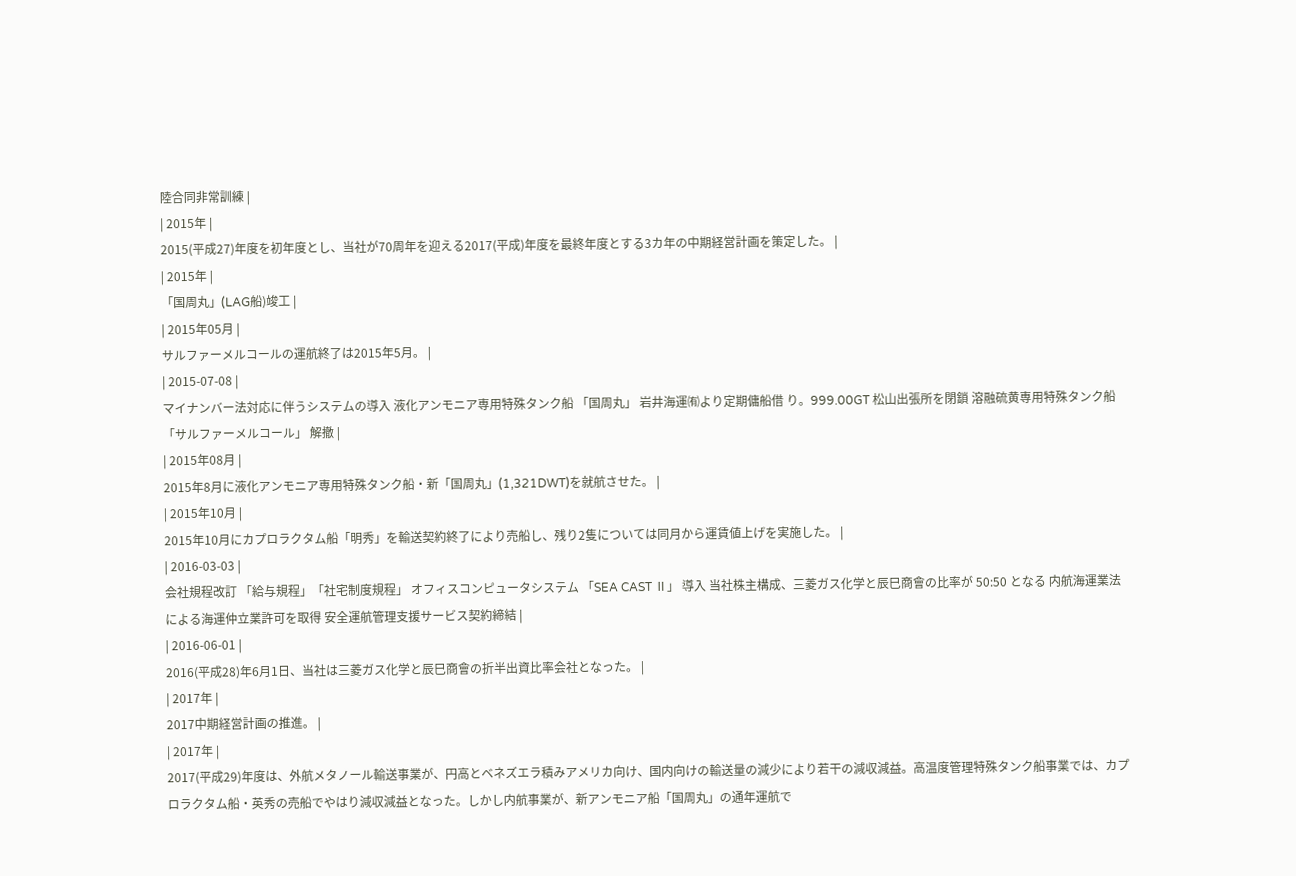陸合同非常訓練 |
| 2015年 |
2015(平成27)年度を初年度とし、当社が70周年を迎える2017(平成)年度を最終年度とする3カ年の中期経営計画を策定した。 |
| 2015年 |
「国周丸」(LAG船)竣工 |
| 2015年05月 |
サルファーメルコールの運航終了は2015年5月。 |
| 2015-07-08 |
マイナンバー法対応に伴うシステムの導入 液化アンモニア専用特殊タンク船 「国周丸」 岩井海運㈲より定期傭船借 り。999.00GT 松山出張所を閉鎖 溶融硫黄専用特殊タンク船 「サルファーメルコール」 解撤 |
| 2015年08月 |
2015年8月に液化アンモニア専用特殊タンク船・新「国周丸」(1,321DWT)を就航させた。 |
| 2015年10月 |
2015年10月にカプロラクタム船「明秀」を輸送契約終了により売船し、残り2隻については同月から運賃値上げを実施した。 |
| 2016-03-03 |
会社規程改訂 「給与規程」「社宅制度規程」 オフィスコンピュータシステム 「SEA CAST Ⅱ」 導入 当社株主構成、三菱ガス化学と辰巳商會の比率が 50:50 となる 内航海運業法による海運仲立業許可を取得 安全運航管理支援サービス契約締結 |
| 2016-06-01 |
2016(平成28)年6月1日、当社は三菱ガス化学と辰巳商會の折半出資比率会社となった。 |
| 2017年 |
2017中期経営計画の推進。 |
| 2017年 |
2017(平成29)年度は、外航メタノール輸送事業が、円高とベネズエラ積みアメリカ向け、国内向けの輸送量の減少により若干の減収減益。高温度管理特殊タンク船事業では、カプロラクタム船・英秀の売船でやはり減収減益となった。しかし内航事業が、新アンモニア船「国周丸」の通年運航で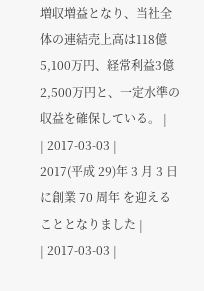増収増益となり、当社全体の連結売上高は118億5,100万円、経常利益3億2,500万円と、一定水準の収益を確保している。 |
| 2017-03-03 |
2017(平成 29)年 3 月 3 日に創業 70 周年 を迎えることとなりました |
| 2017-03-03 |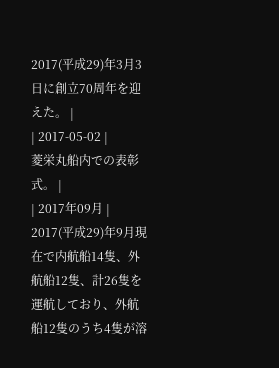2017(平成29)年3月3日に創立70周年を迎えた。 |
| 2017-05-02 |
菱栄丸船内での表彰式。 |
| 2017年09月 |
2017(平成29)年9月現在で内航船14隻、外航船12隻、計26隻を運航しており、外航船12隻のうち4隻が溶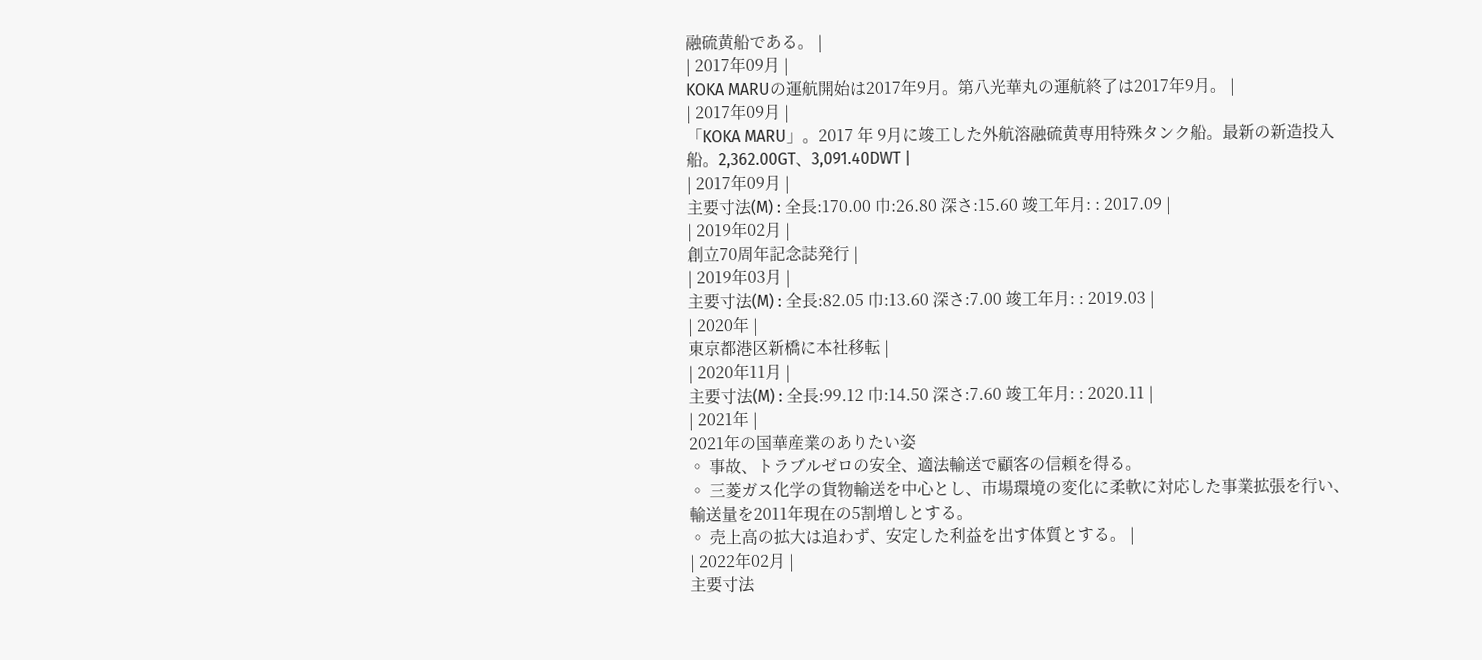融硫黄船である。 |
| 2017年09月 |
KOKA MARUの運航開始は2017年9月。第八光華丸の運航終了は2017年9月。 |
| 2017年09月 |
「KOKA MARU」。2017 年 9月に竣工した外航溶融硫黄専用特殊タンク船。最新の新造投入船。2,362.00GT、3,091.40DWT |
| 2017年09月 |
主要寸法(M) : 全長:170.00 巾:26.80 深さ:15.60 竣工年月: : 2017.09 |
| 2019年02月 |
創立70周年記念誌発行 |
| 2019年03月 |
主要寸法(M) : 全長:82.05 巾:13.60 深さ:7.00 竣工年月: : 2019.03 |
| 2020年 |
東京都港区新橋に本社移転 |
| 2020年11月 |
主要寸法(M) : 全長:99.12 巾:14.50 深さ:7.60 竣工年月: : 2020.11 |
| 2021年 |
2021年の国華産業のありたい姿
◦ 事故、トラブルゼロの安全、適法輸送で顧客の信頼を得る。
◦ 三菱ガス化学の貨物輸送を中心とし、市場環境の変化に柔軟に対応した事業拡張を行い、輸送量を2011年現在の5割増しとする。
◦ 売上高の拡大は追わず、安定した利益を出す体質とする。 |
| 2022年02月 |
主要寸法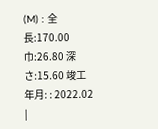(M) : 全長:170.00 巾:26.80 深さ:15.60 竣工年月: : 2022.02 |